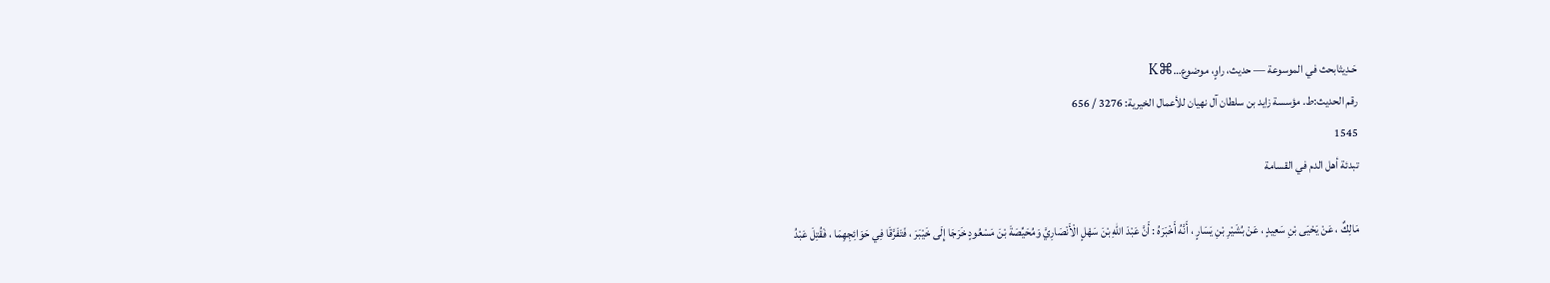حَـدِيثابحث في الموسوعة — حديث، راوٍ، موضوع…⌘K
رقم الحديث:ط. مؤسسة زايد بن سلطان آل نهيان للأعمال الخيرية: 3276 / 656
1545
تبدئة أهل الدم في القسامة

مَالِكٌ ، عَنْ يَحْيَى بْنِ سَعِيدٍ ، عَنْ بُشَيْرِ بْنِ يَسَارٍ ، أَنَّهُ أَخْبَرَهُ : أَنَّ عَبْدَ اللهِ بْنَ سَهْلٍ الْأَنْصَارِيَّ وَمُحَيِّصَةَ بْنَ مَسْعُودٍ خَرَجَا إِلَى خَيْبَرَ ، فَتَفَرَّقَا فِي حَوَائِجِهِمَا ، فَقُتِلَ عَبْدُ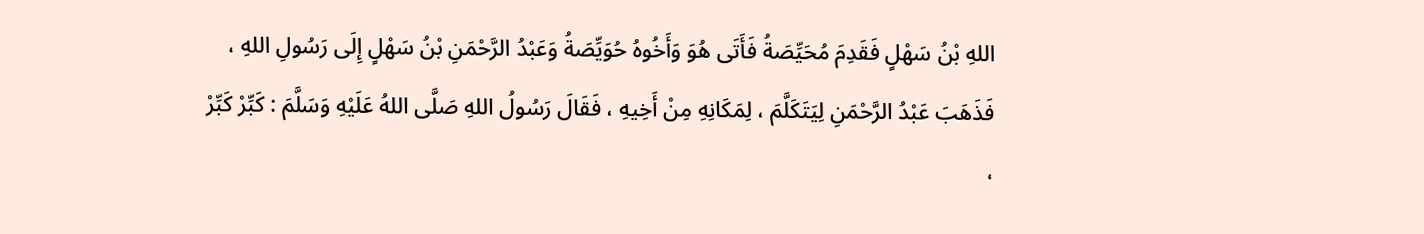اللهِ بْنُ سَهْلٍ فَقَدِمَ مُحَيِّصَةُ فَأَتَى هُوَ وَأَخُوهُ حُوَيِّصَةُ وَعَبْدُ الرَّحْمَنِ بْنُ سَهْلٍ إِلَى رَسُولِ اللهِ ، فَذَهَبَ عَبْدُ الرَّحْمَنِ لِيَتَكَلَّمَ ، لِمَكَانِهِ مِنْ أَخِيهِ ، فَقَالَ رَسُولُ اللهِ صَلَّى اللهُ عَلَيْهِ وَسَلَّمَ : كَبِّرْ كَبِّرْ ،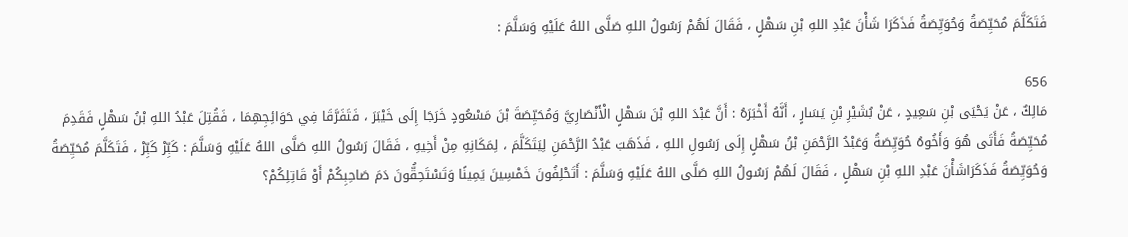فَتَكَلَّمَ مُحَيِّصَةُ وَحُوَيِّصَةُ فَذَكَرَا شَأْنَ عَبْدِ اللهِ بْنِ سَهْلٍ ، فَقَالَ لَهُمْ رَسُولُ اللهِ صَلَّى اللهُ عَلَيْهِ وَسَلَّمَ :

656
مَالِكٌ ، عَنْ يَحْيَى بْنِ سَعِيدٍ ، عَنْ بُشَيْرِ بْنِ يَسَارٍ ، أَنَّهُ أَخْبَرَهُ : أَنَّ عَبْدَ اللهِ بْنَ سَهْلٍ الْأَنْصَارِيَّ وَمُحَيِّصَةَ بْنَ مَسْعُودٍ خَرَجَا إِلَى خَيْبَرَ ، فَتَفَرَّقَا فِي حَوَائِجِهِمَا ، فَقُتِلَ عَبْدُ اللهِ بْنُ سَهْلٍ فَقَدِمَ مُحَيِّصَةُ فَأَتَى هُوَ وَأَخُوهُ حُوَيِّصَةُ وَعَبْدُ الرَّحْمَنِ بْنُ سَهْلٍ إِلَى رَسُولِ اللهِ ، فَذَهَبَ عَبْدُ الرَّحْمَنِ لِيَتَكَلَّمَ ، لِمَكَانِهِ مِنْ أَخِيهِ ، فَقَالَ رَسُولُ اللهِ صَلَّى اللهُ عَلَيْهِ وَسَلَّمَ : كَبِّرْ كَبِّرْ ، فَتَكَلَّمَ مُحَيِّصَةُ وَحُوَيِّصَةُ فَذَكَرَاشَأْنَ عَبْدِ اللهِ بْنِ سَهْلٍ ، فَقَالَ لَهُمْ رَسُولُ اللهِ صَلَّى اللهُ عَلَيْهِ وَسَلَّمَ : أَتَحْلِفُونَ خَمْسِينَ يَمِينًا وَتَسْتَحِقُّونَ دَمَ صَاحِبِكُمْ أَوْ قَاتِلِكُمْ؟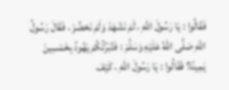فَقَالُوا : يَا رَسُولَ اللهِ ، لَمْ نَشْهَدْ وَلَمْ نَحْضُرْ ، فَقَالَ رَسُولُ اللهِ صَلَّى اللهُ عَلَيْهِ وَسَلَّمَ : فَتُبَرِّئُكُمْ يَهُودُ بِخَمْسِينَ يَمِينًا؟ فَقَالُوا : يَا رَسُولَ اللهِ ، كَيْفَ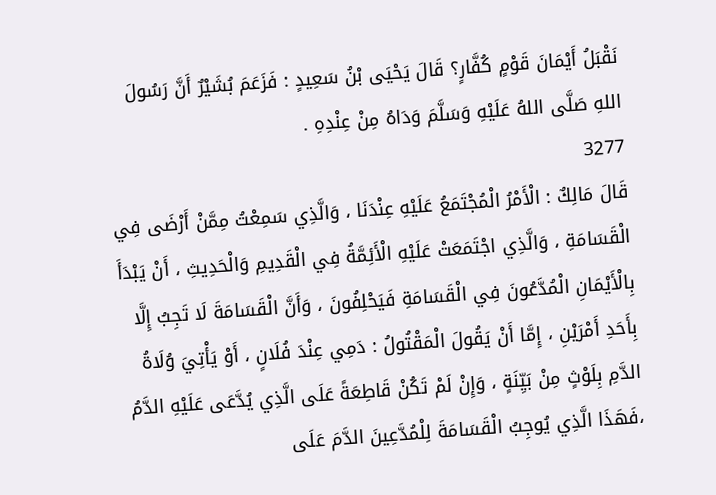نَقْبَلُ أَيْمَانَ قَوْمٍ كُفَّارٍ؟ قَالَ يَحْيَى بْنُ سَعِيدٍ : فَزَعَمَ بُشَيْرٌ أَنَّ رَسُولَ اللهِ صَلَّى اللهُ عَلَيْهِ وَسَلَّمَ وَدَاهُ مِنْ عِنْدِهِ .
3277
قَالَ مَالِكٌ : الْأَمْرُ الْمُجْتَمَعُ عَلَيْهِ عِنْدَنَا ، وَالَّذِي سَمِعْتُ مِمَّنْ أَرْضَى فِي الْقَسَامَةِ ، وَالَّذِي اجْتَمَعَتْ عَلَيْهِ الْأَئِمَّةُ فِي الْقَدِيمِ وَالْحَدِيثِ ، أَنْ يَبْدَأَ بِالْأَيْمَانِ الْمُدَّعُونَ فِي الْقَسَامَةِ فَيَحْلِفُونَ ، وَأَنَّ الْقَسَامَةَ لَا تَجِبُ إِلَّا بِأَحَدِ أَمْرَيْنِ ، إِمَّا أَنْ يَقُولَ الْمَقْتُولُ : دَمِي عِنْدَ فُلَانٍ ، أَوْ يَأْتِيَ وُلَاةُ الدَّمِ بِلَوْثٍ مِنْ بَيِّنَةٍ ، وَإِنْ لَمْ تَكُنْ قَاطِعَةً عَلَى الَّذِي يُدَّعَى عَلَيْهِ الدَّمُ ،فَهَذَا الَّذِي يُوجِبُ الْقَسَامَةَ لِلْمُدَّعِينَ الدَّمَ عَلَى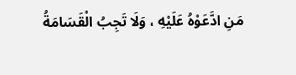مَنِ ادَّعَوْهُ عَلَيْهِ ، وَلَا تَجِبُ الْقَسَامَةُ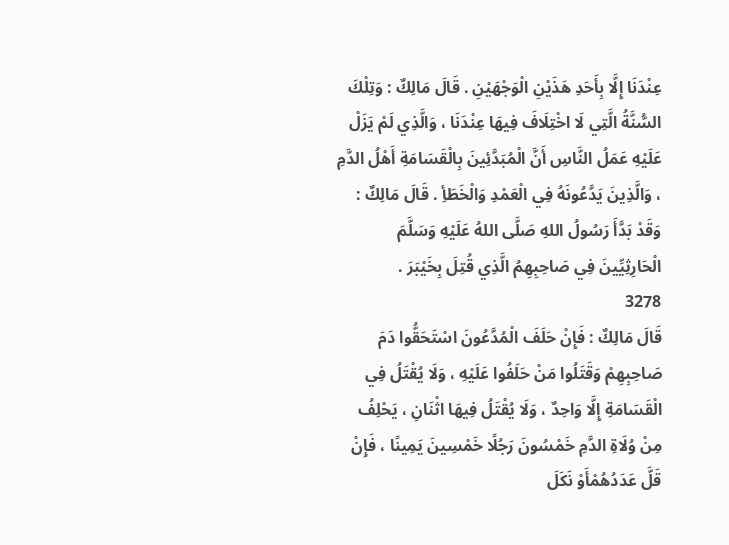عِنْدَنَا إِلَّا بِأَحَدِ هَذَيْنِ الْوَجْهَيْنِ . قَالَ مَالِكٌ : وَتِلْكَ السُّنَّةُ الَّتِي لَا اخْتِلَافَ فِيهَا عِنْدَنَا ، وَالَّذِي لَمْ يَزَلْ عَلَيْهِ عَمَلُ النَّاسِ أَنَّ الْمُبَدَّئِينَ بِالْقَسَامَةِ أَهْلُ الدَّمِ ، وَالَّذِينَ يَدَّعُونَهُ فِي الْعَمْدِ وَالْخَطَأِ . قَالَ مَالِكٌ : وَقَدْ بَدَّأَ رَسُولُ اللهِ صَلَّى اللهُ عَلَيْهِ وَسَلَّمَ الْحَارِثِيِّينَ فِي صَاحِبِهِمُ الَّذِي قُتِلَ بِخَيْبَرَ .
3278
قَالَ مَالِكٌ : فَإِنْ حَلَفَ الْمُدَّعُونَ اسْتَحَقُّوا دَمَ صَاحِبِهِمْ وَقَتَلُوا مَنْ حَلَفُوا عَلَيْهِ ، وَلَا يُقْتَلُ فِي الْقَسَامَةِ إِلَّا وَاحِدٌ ، وَلَا يُقْتَلُ فِيهَا اثْنَانِ ، يَحْلِفُ مِنْ وُلَاةِ الدَّمِ خَمْسُونَ رَجُلًا خَمْسِينَ يَمِينًا ، فَإِنْ قَلَّ عَدَدُهُمْأَوْ نَكَلَ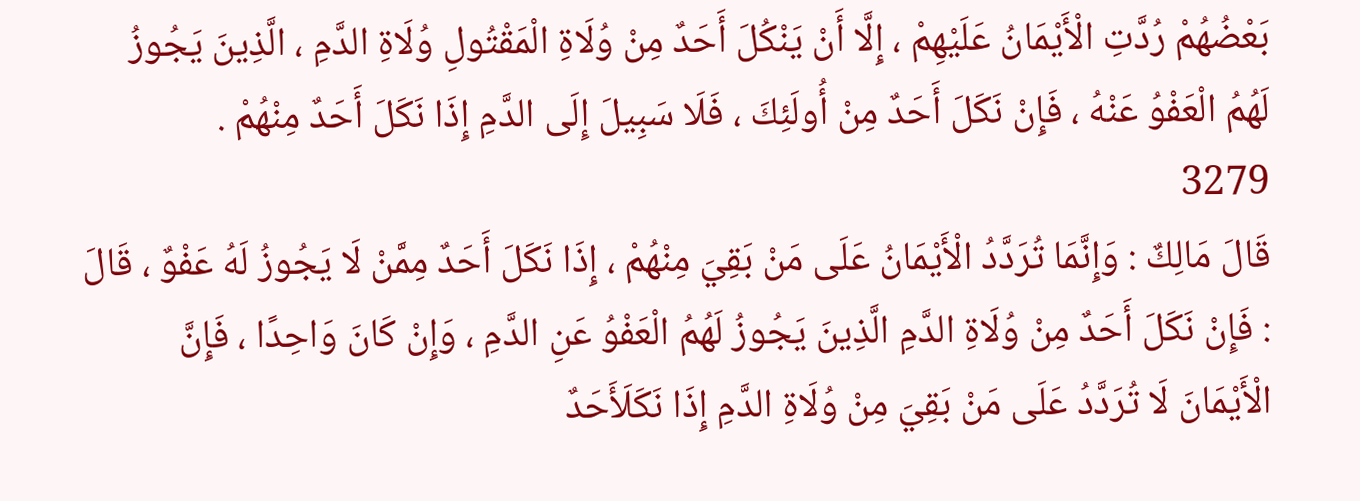بَعْضُهُمْ رُدَّتِ الْأَيْمَانُ عَلَيْهِمْ ، إِلَّا أَنْ يَنْكُلَ أَحَدٌ مِنْ وُلَاةِ الْمَقْتُولِ وُلَاةِ الدَّمِ ، الَّذِينَ يَجُوزُ لَهُمُ الْعَفْوُ عَنْهُ ، فَإِنْ نَكَلَ أَحَدٌ مِنْ أُولَئِكَ ، فَلَا سَبِيلَ إِلَى الدَّمِ إِذَا نَكَلَ أَحَدٌ مِنْهُمْ .
3279
قَالَ مَالِكٌ : وَإِنَّمَا تُرَدَّدُ الْأَيْمَانُ عَلَى مَنْ بَقِيَ مِنْهُمْ ، إِذَا نَكَلَ أَحَدٌ مِمَّنْ لَا يَجُوزُ لَهُ عَفْوٌ ، قَالَ : فَإِنْ نَكَلَ أَحَدٌ مِنْ وُلَاةِ الدَّمِ الَّذِينَ يَجُوزُ لَهُمُ الْعَفْوُ عَنِ الدَّمِ ، وَإِنْ كَانَ وَاحِدًا ، فَإِنَّ الْأَيْمَانَ لَا تُرَدَّدُ عَلَى مَنْ بَقِيَ مِنْ وُلَاةِ الدَّمِ إِذَا نَكَلَأَحَدٌ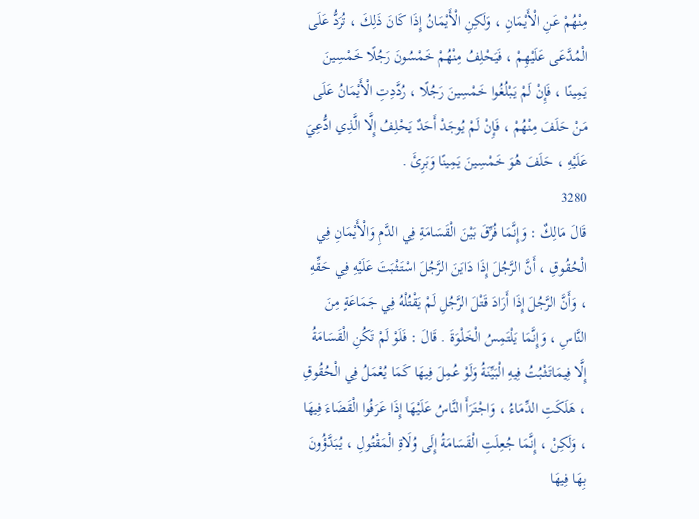مِنْهُمْ عَنِ الْأَيْمَانِ ، وَلَكِنِ الْأَيْمَانُ إِذَا كَانَ ذَلِكَ ، تُرَدُّ عَلَى الْمُدَّعَى عَلَيْهِمْ ، فَيَحْلِفُ مِنْهُمْ خَمْسُونَ رَجُلًا خَمْسِينَ يَمِينًا ، فَإِنْ لَمْ يَبْلُغُوا خَمْسِينَ رَجُلًا ، رُدَّدِتِ الْأَيْمَانُ عَلَى مَنْ حَلَفَ مِنْهُمْ ، فَإِنْ لَمْ يُوجَدْ أَحَدٌ يَحْلِفُ إِلَّا الَّذِي ادُّعِيَ عَلَيْهِ ، حَلَفَ هُوَ خَمْسِينَ يَمِينًا وَبَرِئَ .
3280
قَالَ مَالِكٌ : وَإِنَّمَا فُرِّقَ بَيْنَ الْقَسَامَةِ فِي الدَّمِ وَالْأَيْمَانِ فِي الْحُقُوقِ ، أَنَّ الرَّجُلَ إِذَا دَايَنَ الرَّجُلَ اسْتَثْبَتَ عَلَيْهِ فِي حَقِّهِ ، وَأَنَّ الرَّجُلَ إِذَا أَرَادَ قَتْلَ الرَّجُلِ لَمْ يَقْتُلْهُ فِي جَمَاعَةٍ مِنَ النَّاسِ ، وَإِنَّمَا يَلْتَمِسُ الْخَلْوَةَ . قَالَ : فَلَوْ لَمْ تَكُنِ الْقَسَامَةُ إِلَّا فِيمَاتَثْبُتُ فِيهِ الْبَيِّنَةُ وَلَوْ عُمِلَ فِيهَا كَمَا يُعْمَلُ فِي الْحُقُوقِ ، هَلَكَتِ الدِّمَاءُ ، وَاجْتَرَأَ النَّاسُ عَلَيْهَا إِذَا عَرَفُوا الْقَضَاءَ فِيهَا ، وَلَكِنْ ، إِنَّمَا جُعِلَتِ الْقَسَامَةُ إِلَى وُلَاةِ الْمَقْتُولِ ، يُبَدَّؤُونَ بِهَا فِيهَا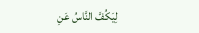لِيَكُفَّ النَّاسُ عَنِ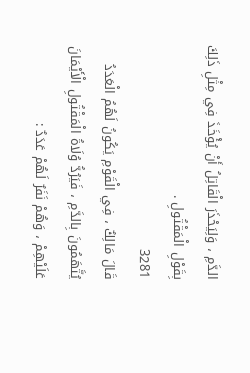الدَّمِ ، وَلِيَحْذَرَ الْقَاتِلُ أَنْ يُؤْخَذَ فِي مِثْلِ ذَلِكَ بِقَوْلِ الْمَقْتُولِ .
3281
قَالَ مَالِكٌ ، فِي الْقَوْمِ يَكُونُ لَهُمُ الْعَدَدُ يُتَّهَمُونَ بِالدَّمِ ، فَيَرُدُّ وُلَاةُ الْمَقْتُولِ الْأَيْمَانَ عَلَيْهِمْ ، وَهُمْ نَفَرٌ لَهُمْ عَدَدٌ :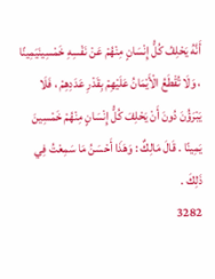أَنَّهُ يَحْلِفُ كُلُّ إِنْسَانٍ مِنْهُمْ عَنْ نَفْسِهِ خَمْسِينَيَمِينًا ، وَلَا تُقْطَعُ الْأَيْمَانُ عَلَيْهِمْ بِقَدْرِ عَدَدِهِمْ ، فَلَا يَبْرَؤُنَ دُونَ أَنْ يَحْلِفَ كُلُّ إِنْسَانٍ مِنْهُمْ خَمْسِينَ يَمِينًا . قَالَ مَالِكٌ : وَهَذَا أَحْسَنُ مَا سَمِعْتُ فِي ذَلِكَ .
3282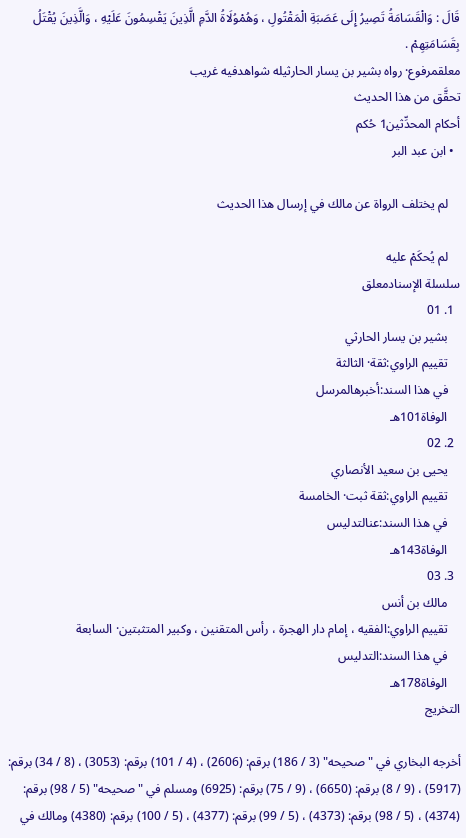قَالَ : وَالْقَسَامَةُ تَصِيرُ إِلَى عَصَبَةِ الْمَقْتُولِ ، وَهُمْوُلَاةُ الدَّمِ الَّذِينَ يَقْسِمُونَ عَلَيْهِ ، وَالَّذِينَ يُقْتَلُ بِقَسَامَتِهِمْ .
معلقمرفوع· رواه بشير بن يسار الحارثيله شواهدفيه غريب
تحقَّق من هذا الحديث
أحكام المحدِّثين1 حُكم
  • ابن عبد البر

    لم يختلف الرواة عن مالك في إرسال هذا الحديث

    لم يُحكَمْ عليه
سلسلة الإسنادمعلق
  1. 01
    بشير بن يسار الحارثي
    تقييم الراوي:ثقة· الثالثة
    في هذا السند:أخبرهالمرسل
    الوفاة101هـ
  2. 02
    يحيى بن سعيد الأنصاري
    تقييم الراوي:ثقة ثبت· الخامسة
    في هذا السند:عنالتدليس
    الوفاة143هـ
  3. 03
    مالك بن أنس
    تقييم الراوي:الفقيه ، إمام دار الهجرة ، رأس المتقنين ، وكبير المتثبتين· السابعة
    في هذا السند:التدليس
    الوفاة178هـ
التخريج

أخرجه البخاري في "صحيحه" (3 / 186) برقم: (2606) ، (4 / 101) برقم: (3053) ، (8 / 34) برقم: (5917) ، (9 / 8) برقم: (6650) ، (9 / 75) برقم: (6925) ومسلم في "صحيحه" (5 / 98) برقم: (4374) ، (5 / 98) برقم: (4373) ، (5 / 99) برقم: (4377) ، (5 / 100) برقم: (4380) ومالك في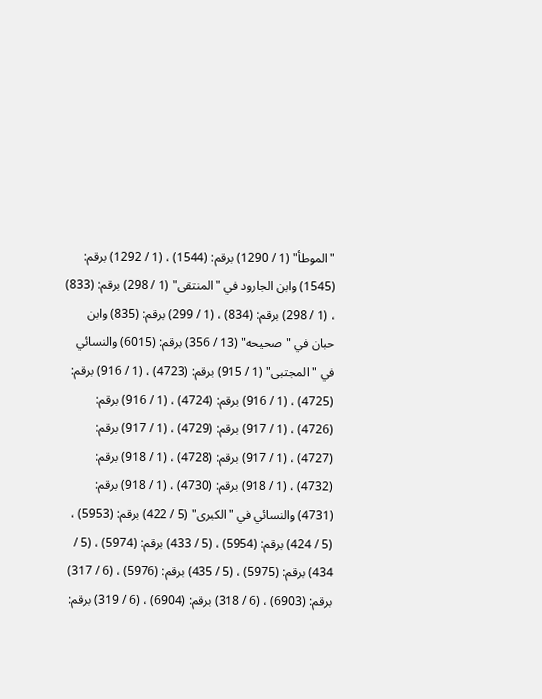"الموطأ" (1 / 1290) برقم: (1544) ، (1 / 1292) برقم: (1545) وابن الجارود في "المنتقى" (1 / 298) برقم: (833) ، (1 / 298) برقم: (834) ، (1 / 299) برقم: (835) وابن حبان في "صحيحه" (13 / 356) برقم: (6015) والنسائي في "المجتبى" (1 / 915) برقم: (4723) ، (1 / 916) برقم: (4725) ، (1 / 916) برقم: (4724) ، (1 / 916) برقم: (4726) ، (1 / 917) برقم: (4729) ، (1 / 917) برقم: (4727) ، (1 / 917) برقم: (4728) ، (1 / 918) برقم: (4732) ، (1 / 918) برقم: (4730) ، (1 / 918) برقم: (4731) والنسائي في "الكبرى" (5 / 422) برقم: (5953) ، (5 / 424) برقم: (5954) ، (5 / 433) برقم: (5974) ، (5 / 434) برقم: (5975) ، (5 / 435) برقم: (5976) ، (6 / 317) برقم: (6903) ، (6 / 318) برقم: (6904) ، (6 / 319) برقم: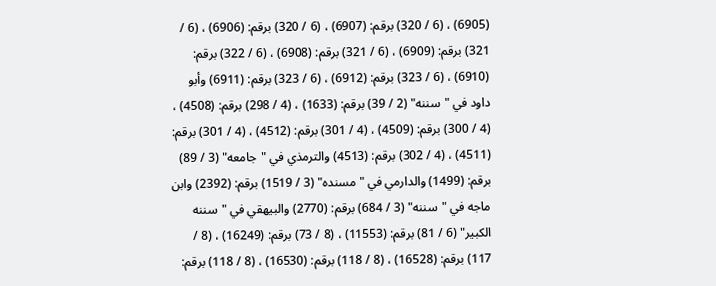(6905) ، (6 / 320) برقم: (6907) ، (6 / 320) برقم: (6906) ، (6 / 321) برقم: (6909) ، (6 / 321) برقم: (6908) ، (6 / 322) برقم: (6910) ، (6 / 323) برقم: (6912) ، (6 / 323) برقم: (6911) وأبو داود في "سننه" (2 / 39) برقم: (1633) ، (4 / 298) برقم: (4508) ، (4 / 300) برقم: (4509) ، (4 / 301) برقم: (4512) ، (4 / 301) برقم: (4511) ، (4 / 302) برقم: (4513) والترمذي في "جامعه" (3 / 89) برقم: (1499) والدارمي في "مسنده" (3 / 1519) برقم: (2392) وابن ماجه في "سننه" (3 / 684) برقم: (2770) والبيهقي في "سننه الكبير" (6 / 81) برقم: (11553) ، (8 / 73) برقم: (16249) ، (8 / 117) برقم: (16528) ، (8 / 118) برقم: (16530) ، (8 / 118) برقم: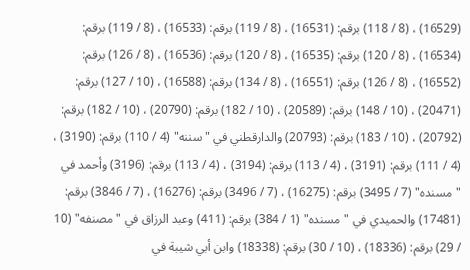(16529) ، (8 / 118) برقم: (16531) ، (8 / 119) برقم: (16533) ، (8 / 119) برقم: (16534) ، (8 / 120) برقم: (16535) ، (8 / 120) برقم: (16536) ، (8 / 126) برقم: (16552) ، (8 / 126) برقم: (16551) ، (8 / 134) برقم: (16588) ، (10 / 127) برقم: (20471) ، (10 / 148) برقم: (20589) ، (10 / 182) برقم: (20790) ، (10 / 182) برقم: (20792) ، (10 / 183) برقم: (20793) والدارقطني في "سننه" (4 / 110) برقم: (3190) ، (4 / 111) برقم: (3191) ، (4 / 113) برقم: (3194) ، (4 / 113) برقم: (3196) وأحمد في "مسنده" (7 / 3495) برقم: (16275) ، (7 / 3496) برقم: (16276) ، (7 / 3846) برقم: (17481) والحميدي في "مسنده" (1 / 384) برقم: (411) وعبد الرزاق في "مصنفه" (10 / 29) برقم: (18336) ، (10 / 30) برقم: (18338) وابن أبي شيبة في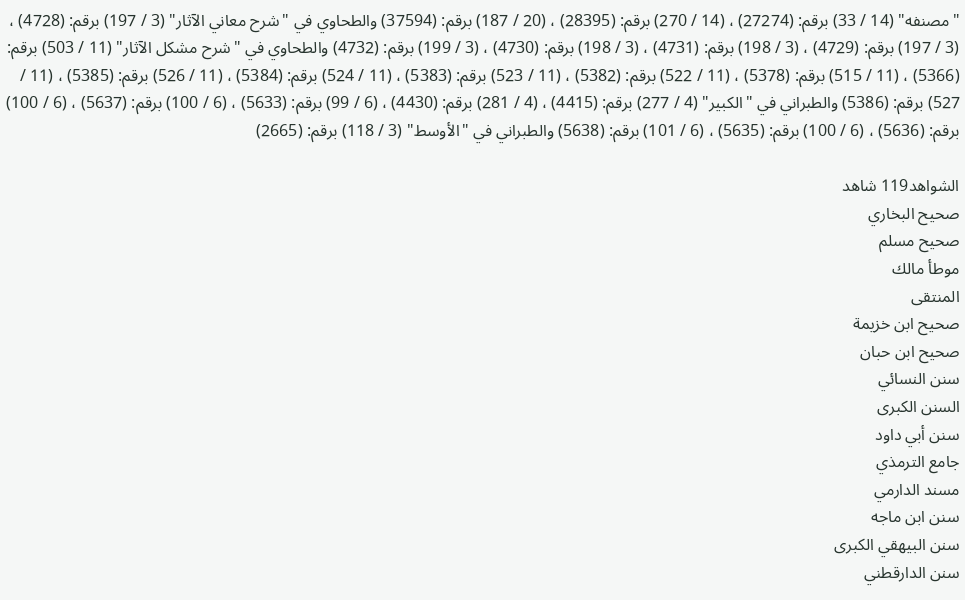"مصنفه" (14 / 33) برقم: (27274) ، (14 / 270) برقم: (28395) ، (20 / 187) برقم: (37594) والطحاوي في "شرح معاني الآثار" (3 / 197) برقم: (4728) ، (3 / 197) برقم: (4729) ، (3 / 198) برقم: (4731) ، (3 / 198) برقم: (4730) ، (3 / 199) برقم: (4732) والطحاوي في "شرح مشكل الآثار" (11 / 503) برقم: (5366) ، (11 / 515) برقم: (5378) ، (11 / 522) برقم: (5382) ، (11 / 523) برقم: (5383) ، (11 / 524) برقم: (5384) ، (11 / 526) برقم: (5385) ، (11 / 527) برقم: (5386) والطبراني في "الكبير" (4 / 277) برقم: (4415) ، (4 / 281) برقم: (4430) ، (6 / 99) برقم: (5633) ، (6 / 100) برقم: (5637) ، (6 / 100) برقم: (5636) ، (6 / 100) برقم: (5635) ، (6 / 101) برقم: (5638) والطبراني في "الأوسط" (3 / 118) برقم: (2665)

الشواهد119 شاهد
صحيح البخاري
صحيح مسلم
موطأ مالك
المنتقى
صحيح ابن خزيمة
صحيح ابن حبان
سنن النسائي
السنن الكبرى
سنن أبي داود
جامع الترمذي
مسند الدارمي
سنن ابن ماجه
سنن البيهقي الكبرى
سنن الدارقطني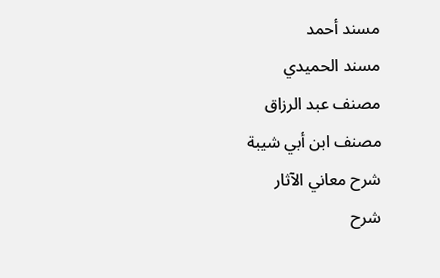مسند أحمد
مسند الحميدي
مصنف عبد الرزاق
مصنف ابن أبي شيبة
شرح معاني الآثار
شرح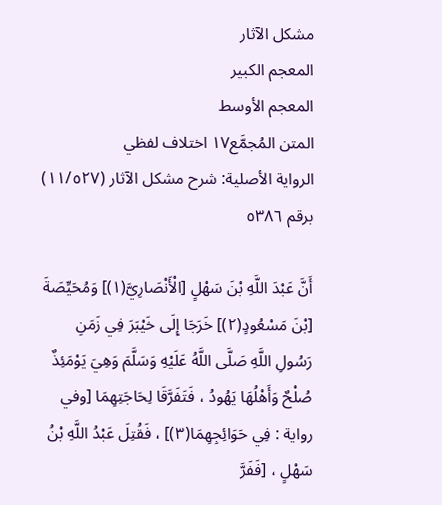مشكل الآثار
المعجم الكبير
المعجم الأوسط
المتن المُجمَّع١٧ اختلاف لفظي
الرواية الأصلية: شرح مشكل الآثار (١١/٥٢٧) برقم ٥٣٨٦

أَنَّ عَبْدَ اللَّهِ بْنَ سَهْلٍ [الْأَنْصَارِيَّ(١)] وَمُحَيِّصَةَ [بْنَ مَسْعُودٍ(٢)] خَرَجَا إِلَى خَيْبَرَ فِي زَمَنِ رَسُولِ اللَّهِ صَلَّى اللَّهُ عَلَيْهِ وَسَلَّمَ وَهِيَ يَوْمَئِذٌ صُلْحٌ وَأَهْلُهَا يَهُودُ ، فَتَفَرَّقَا لِحَاجَتِهِمَا [وفي رواية : فِي حَوَائِجِهِمَا(٣)] ، فَقُتِلَ عَبْدُ اللَّهِ بْنُ سَهْلٍ ، [فَفَرَّ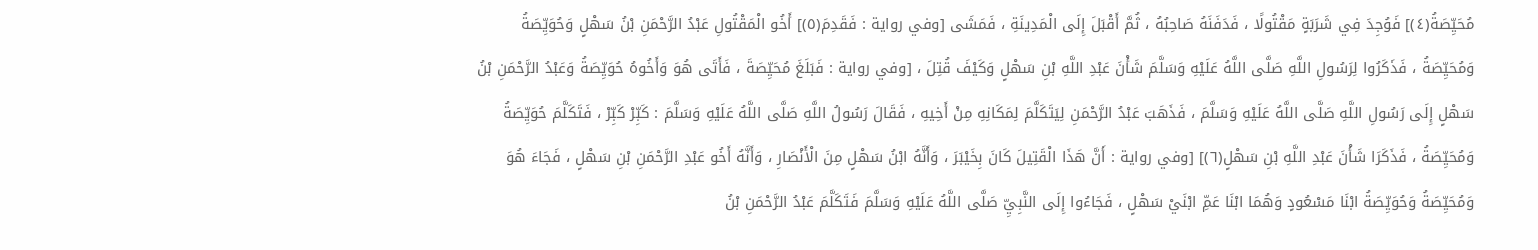مُحَيِّصَةُ(٤)] فَوُجِدَ فِي شَرَبَةٍ مَقْتُولًا ، فَدَفَنَهُ صَاحِبُهُ ، ثُمَّ أَقْبَلَ إِلَى الْمَدِينَةِ ، فَمَشَى [وفي رواية : فَقَدِمَ(٥)] أَخُو الْمَقْتُولِ عَبْدُ الرَّحْمَنِ بْنُ سَهْلٍ وَحُوَيِّصَةُ وَمُحَيِّصَةُ ، فَذَكَرُوا لِرَسُولِ اللَّهِ صَلَّى اللَّهُ عَلَيْهِ وَسَلَّمَ شَأْنَ عَبْدِ اللَّهِ بْنِ سَهْلٍ وَكَيْفَ قُتِلَ ، [وفي رواية : فَبَلَغَ مُحَيِّصَةَ ، فَأَتَى هُوَ وَأَخُوهُ حُوَيِّصَةُ وَعَبْدُ الرَّحْمَنِ بْنُ سَهْلٍ إِلَى رَسُولِ اللَّهِ صَلَّى اللَّهُ عَلَيْهِ وَسَلَّمَ ، فَذَهَبَ عَبْدُ الرَّحْمَنِ لِيَتَكَلَّمَ لِمَكَانِهِ مِنْ أَخِيهِ ، فَقَالَ رَسُولُ اللَّهِ صَلَّى اللَّهُ عَلَيْهِ وَسَلَّمَ : كَبِّرْ كَبِّرْ ، فَتَكَلَّمَ حُوَيِّصَةُ وَمُحَيِّصَةُ ، فَذَكَرَا شَأْنَ عَبْدِ اللَّهِ بْنِ سَهْلٍ(٦)] [وفي رواية : أَنَّ هَذَا الْقَتِيلَ كَانَ بِخَيْبَرَ ، وَأَنَّهُ ابْنُ سَهْلٍ مِنَ الْأَنْصَارِ ، وَأَنَّهُ أَخُو عَبْدِ الرَّحْمَنِ بْنِ سَهْلٍ ، فَجَاءَ هُوَ وَمُحَيِّصَةُ وَحُوَيِّصَةُ ابْنَا مَسْعُودٍ وَهُمَا ابْنَا عَمِّ ابْنَيْ سَهْلٍ ، فَجَاءُوا إِلَى النَّبِيِّ صَلَّى اللَّهُ عَلَيْهِ وَسَلَّمَ فَتَكَلَّمَ عَبْدُ الرَّحْمَنِ بْنُ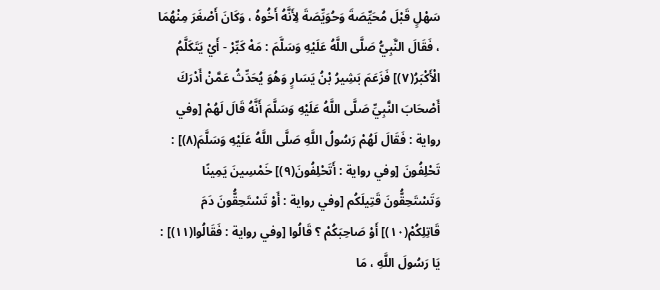سَهْلٍ قَبْلَ مُحَيِّصَةَ وَحُوَيِّصَةَ لِأَنَّهُ أَخُوهُ ، وَكَانَ أَصْغَرَ مِنْهُمَا ، فَقَالَ النَّبِيُّ صَلَّى اللَّهُ عَلَيْهِ وَسَلَّمَ : مَهْ كَبِّرْ - أَيْ يَتَكَلَّمُ الْأَكْبَرُ(٧)] فَزَعَمَ بَشِيرُ بْنُ يَسَارٍ وَهُوَ يُحَدِّثُ عَمَّنْ أَدْرَكَ أَصْحَابَ النَّبِيِّ صَلَّى اللَّهُ عَلَيْهِ وَسَلَّمَ أَنَّهُ قَالَ لَهُمْ [وفي رواية : فَقَالَ لَهُمْ رَسُولُ اللَّهِ صَلَّى اللَّهُ عَلَيْهِ وَسَلَّمَ(٨)] : تَحْلِفُونَ [وفي رواية : أَتَحْلِفُونَ(٩)] خَمْسِينَ يَمِينًا وَتَسْتَحِقُّونَ قَتِيلَكُم [وفي رواية : أَوْ تَسْتَحِقُّونَ دَمَ قَاتِلِكُمْ(١٠)] أَوْ صَاحِبَكُمْ ؟ قَالُوا [وفي رواية : فَقَالُوا(١١)] : يَا رَسُولَ اللَّهِ ، مَا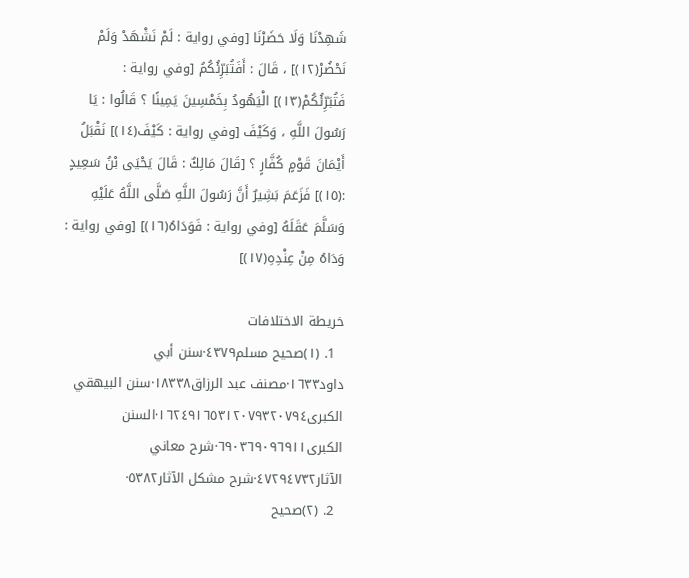شَهِدْنَا وَلَا حَضَرْنَا [وفي رواية : لَمْ نَشْهَدْ وَلَمْ نَحْضُرْ(١٢)] ، قَالَ : أَفَتُبَرِّئُكُمُ [وفي رواية : فَتُبَرِّئُكُمْ(١٣)] الْيَهُودُ بِخَمْسِينَ يَمِينًا ؟ قَالُوا : يَا رَسُولَ اللَّهِ ، وَكَيْفَ [وفي رواية : كَيْفَ(١٤)] نَقْبَلُ أَيْمَانَ قَوْمٍ كُفَّارٍ ؟ [قَالَ مَالِكٌ : قَالَ يَحْيَى بْنُ سَعِيدٍ :(١٥)] فَزَعَمَ بَشِيرٌ أَنَّ رَسُولَ اللَّهِ صَلَّى اللَّهُ عَلَيْهِ وَسَلَّمَ عَقَلَهُ [وفي رواية : فَوَدَاهُ(١٦)] [وفي رواية : وَدَاهُ مِنْ عِنْدِهِ(١٧)]

خريطة الاختلافات
  1. (١)صحيح مسلم٤٣٧٩·سنن أبي داود١٦٣٣·مصنف عبد الرزاق١٨٣٣٨·سنن البيهقي الكبرى١٦٢٤٩١٦٥٣١٢٠٧٩٣٢٠٧٩٤·السنن الكبرى٦٩٠٣٦٩٠٩٦٩١١·شرح معاني الآثار٤٧٢٩٤٧٣٢·شرح مشكل الآثار٥٣٨٢·
  2. (٢)صحيح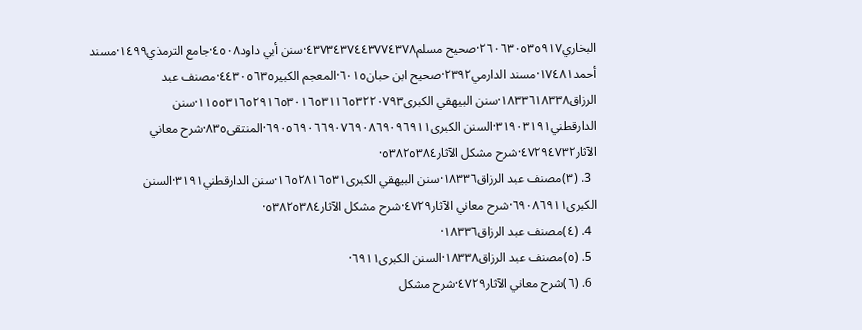البخاري٢٦٠٦٣٠٥٣٥٩١٧·صحيح مسلم٤٣٧٣٤٣٧٤٤٣٧٧٤٣٧٨·سنن أبي داود٤٥٠٨·جامع الترمذي١٤٩٩·مسند أحمد١٧٤٨١·مسند الدارمي٢٣٩٢·صحيح ابن حبان٦٠١٥·المعجم الكبير٤٤٣٠٥٦٣٥·مصنف عبد الرزاق١٨٣٣٦١٨٣٣٨·سنن البيهقي الكبرى١١٥٥٣١٦٥٢٩١٦٥٣٠١٦٥٣١١٦٥٣٢٢٠٧٩٣·سنن الدارقطني٣١٩٠٣١٩١·السنن الكبرى٦٩٠٥٦٩٠٦٦٩٠٧٦٩٠٨٦٩٠٩٦٩١١·المنتقى٨٣٥·شرح معاني الآثار٤٧٢٩٤٧٣٢·شرح مشكل الآثار٥٣٨٢٥٣٨٤·
  3. (٣)مصنف عبد الرزاق١٨٣٣٦·سنن البيهقي الكبرى١٦٥٢٨١٦٥٣١·سنن الدارقطني٣١٩١·السنن الكبرى٦٩٠٨٦٩١١·شرح معاني الآثار٤٧٢٩·شرح مشكل الآثار٥٣٨٢٥٣٨٤·
  4. (٤)مصنف عبد الرزاق١٨٣٣٦·
  5. (٥)مصنف عبد الرزاق١٨٣٣٨·السنن الكبرى٦٩١١·
  6. (٦)شرح معاني الآثار٤٧٢٩·شرح مشكل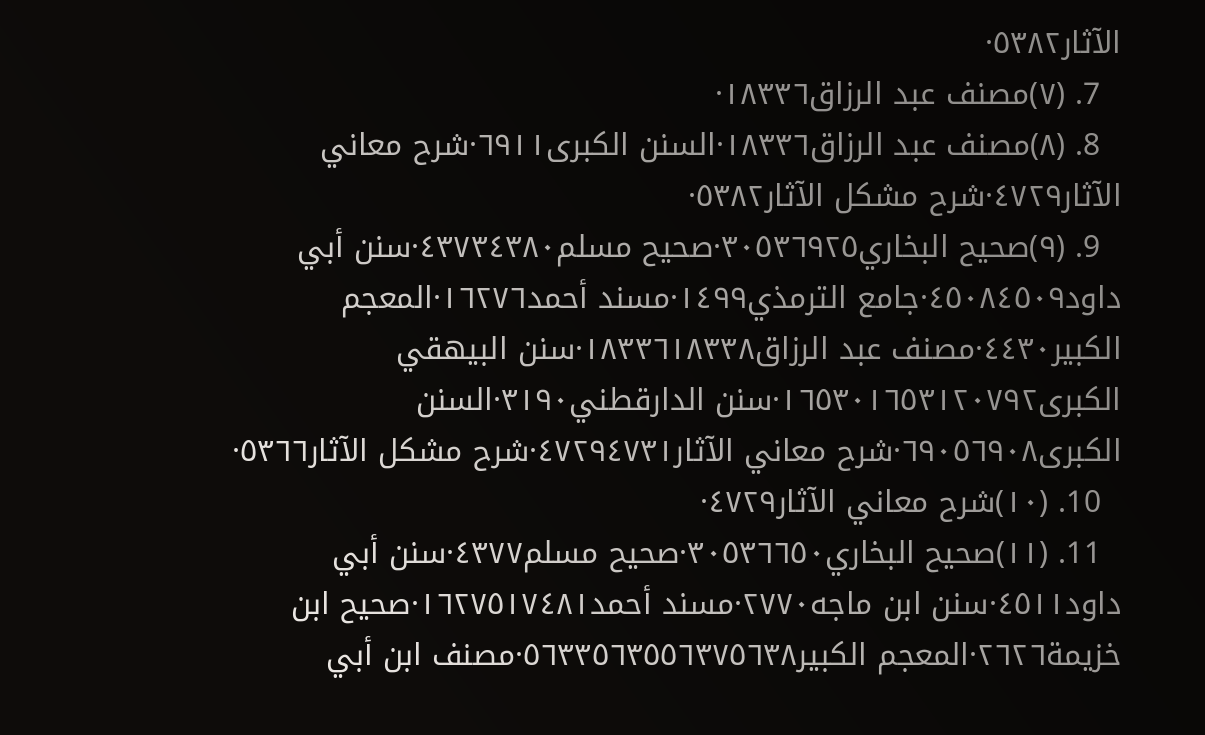الآثار٥٣٨٢·
  7. (٧)مصنف عبد الرزاق١٨٣٣٦·
  8. (٨)مصنف عبد الرزاق١٨٣٣٦·السنن الكبرى٦٩١١·شرح معاني الآثار٤٧٢٩·شرح مشكل الآثار٥٣٨٢·
  9. (٩)صحيح البخاري٣٠٥٣٦٩٢٥·صحيح مسلم٤٣٧٣٤٣٨٠·سنن أبي داود٤٥٠٨٤٥٠٩·جامع الترمذي١٤٩٩·مسند أحمد١٦٢٧٦·المعجم الكبير٤٤٣٠·مصنف عبد الرزاق١٨٣٣٦١٨٣٣٨·سنن البيهقي الكبرى١٦٥٣٠١٦٥٣١٢٠٧٩٢·سنن الدارقطني٣١٩٠·السنن الكبرى٦٩٠٥٦٩٠٨·شرح معاني الآثار٤٧٢٩٤٧٣١·شرح مشكل الآثار٥٣٦٦·
  10. (١٠)شرح معاني الآثار٤٧٢٩·
  11. (١١)صحيح البخاري٣٠٥٣٦٦٥٠·صحيح مسلم٤٣٧٧·سنن أبي داود٤٥١١·سنن ابن ماجه٢٧٧٠·مسند أحمد١٦٢٧٥١٧٤٨١·صحيح ابن خزيمة٢٦٢٦·المعجم الكبير٥٦٣٣٥٦٣٥٥٦٣٧٥٦٣٨·مصنف ابن أبي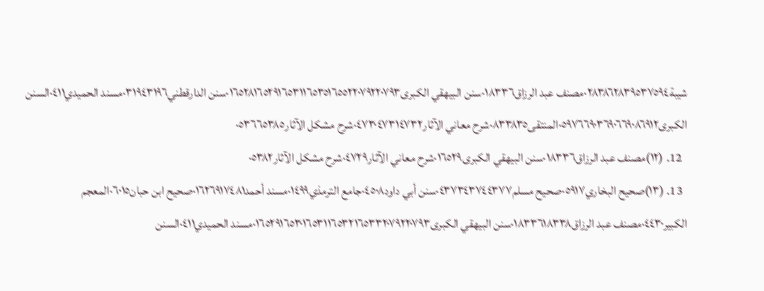شيبة٢٨٣٨٦٢٨٣٩٥٣٧٥٩٤·مصنف عبد الرزاق١٨٣٣٦·سنن البيهقي الكبرى١٦٥٢٨١٦٥٢٩١٦٥٣١١٦٥٣٥١٦٥٥٢٢٠٧٩٢٢٠٧٩٣·سنن الدارقطني٣١٩٤٣١٩٦·مسند الحميدي٤١١·السنن الكبرى٥٩٧٦٦٩٠٣٦٩٠٦٦٩٠٨٦٩١٢·المنتقى٨٣٣٨٣٥·شرح معاني الآثار٤٧٣٠٤٧٣١٤٧٣٢·شرح مشكل الآثار٥٣٦٦٥٣٨٥·
  12. (١٢)مصنف عبد الرزاق١٨٣٣٦·سنن البيهقي الكبرى١٦٥٢٩·شرح معاني الآثار٤٧٢٩·شرح مشكل الآثار٥٣٨٢·
  13. (١٣)صحيح البخاري٥٩١٧·صحيح مسلم٤٣٧٣٤٣٧٤٤٣٧٧·سنن أبي داود٤٥٠٨·جامع الترمذي١٤٩٩·مسند أحمد١٦٢٦٩١٧٤٨١·صحيح ابن حبان٦٠١٥·المعجم الكبير٤٤٣٠·مصنف عبد الرزاق١٨٣٣٦١٨٣٣٨·سنن البيهقي الكبرى١٦٥٢٩١٦٥٣٠١٦٥٣١١٦٥٣٢١٦٥٣٣٢٠٧٩٢٢٠٧٩٣·مسند الحميدي٤١١·السنن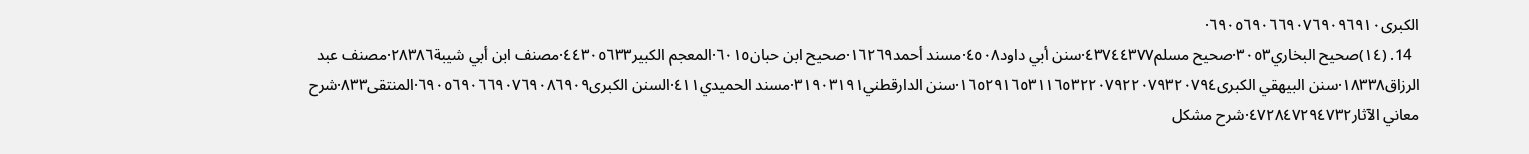الكبرى٦٩٠٥٦٩٠٦٦٩٠٧٦٩٠٩٦٩١٠·
  14. (١٤)صحيح البخاري٣٠٥٣·صحيح مسلم٤٣٧٤٤٣٧٧·سنن أبي داود٤٥٠٨·مسند أحمد١٦٢٦٩·صحيح ابن حبان٦٠١٥·المعجم الكبير٤٤٣٠٥٦٣٣·مصنف ابن أبي شيبة٢٨٣٨٦·مصنف عبد الرزاق١٨٣٣٨·سنن البيهقي الكبرى١٦٥٢٩١٦٥٣١١٦٥٣٢٢٠٧٩٢٢٠٧٩٣٢٠٧٩٤·سنن الدارقطني٣١٩٠٣١٩١·مسند الحميدي٤١١·السنن الكبرى٦٩٠٥٦٩٠٦٦٩٠٧٦٩٠٨٦٩٠٩·المنتقى٨٣٣·شرح معاني الآثار٤٧٢٨٤٧٢٩٤٧٣٢·شرح مشكل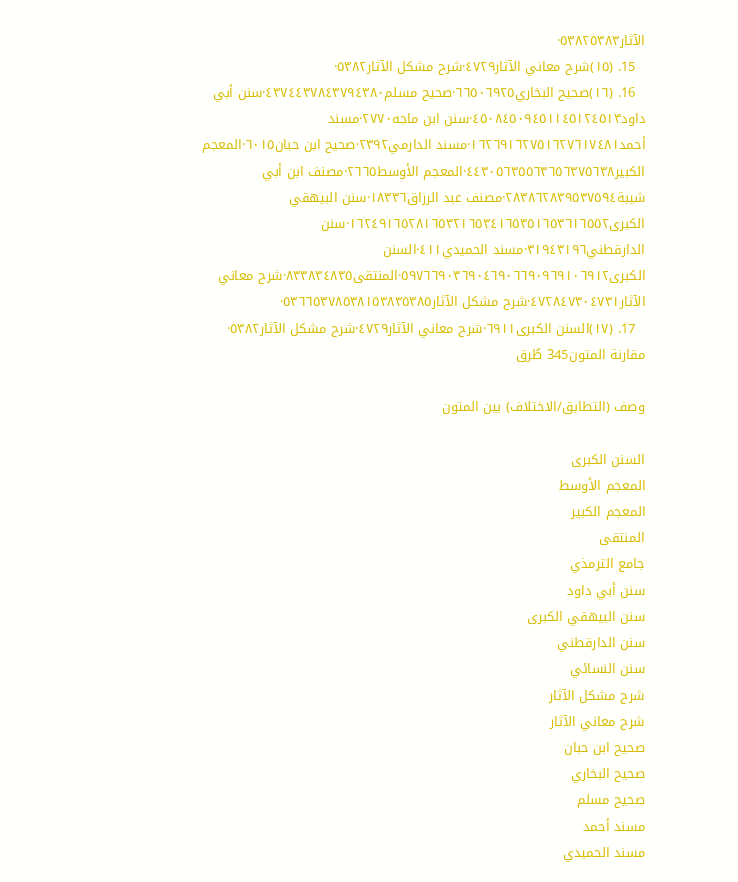الآثار٥٣٨٢٥٣٨٣·
  15. (١٥)شرح معاني الآثار٤٧٢٩·شرح مشكل الآثار٥٣٨٢·
  16. (١٦)صحيح البخاري٦٦٥٠٦٩٢٥·صحيح مسلم٤٣٧٤٤٣٧٨٤٣٧٩٤٣٨٠·سنن أبي داود٤٥٠٨٤٥٠٩٤٥١١٤٥١٢٤٥١٣·سنن ابن ماجه٢٧٧٠·مسند أحمد١٦٢٦٩١٦٢٧٥١٦٢٧٦١٧٤٨١·مسند الدارمي٢٣٩٢·صحيح ابن حبان٦٠١٥·المعجم الكبير٤٤٣٠٥٦٣٥٥٦٣٦٥٦٣٧٥٦٣٨·المعجم الأوسط٢٦٦٥·مصنف ابن أبي شيبة٢٨٣٨٦٢٨٣٩٥٣٧٥٩٤·مصنف عبد الرزاق١٨٣٣٦·سنن البيهقي الكبرى١٦٢٤٩١٦٥٢٨١٦٥٣٢١٦٥٣٤١٦٥٣٥١٦٥٣٦١٦٥٥٢·سنن الدارقطني٣١٩٤٣١٩٦·مسند الحميدي٤١١·السنن الكبرى٥٩٧٦٦٩٠٣٦٩٠٤٦٩٠٦٦٩٠٩٦٩١٠٦٩١٢·المنتقى٨٣٣٨٣٤٨٣٥·شرح معاني الآثار٤٧٢٨٤٧٣٠٤٧٣١·شرح مشكل الآثار٥٣٦٦٥٣٧٨٥٣٨١٥٣٨٣٥٣٨٥·
  17. (١٧)السنن الكبرى٦٩١١·شرح معاني الآثار٤٧٢٩·شرح مشكل الآثار٥٣٨٢·
مقارنة المتون345 طُرق

وصف (التطابق/الاختلاف) بين المتون

السنن الكبرى
المعجم الأوسط
المعجم الكبير
المنتقى
جامع الترمذي
سنن أبي داود
سنن البيهقي الكبرى
سنن الدارقطني
سنن النسائي
شرح مشكل الآثار
شرح معاني الآثار
صحيح ابن حبان
صحيح البخاري
صحيح مسلم
مسند أحمد
مسند الحميدي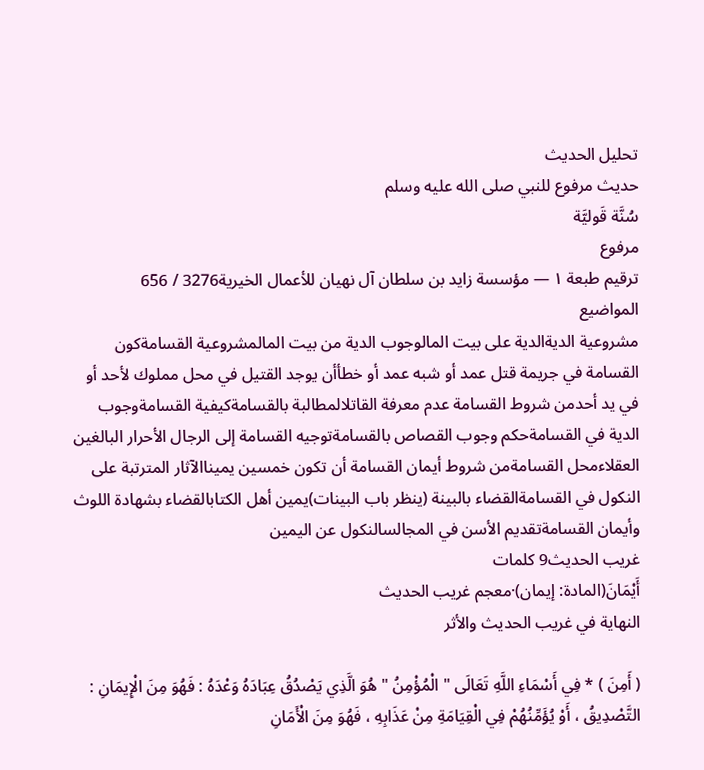تحليل الحديث
حديث مرفوع للنبي صلى الله عليه وسلم
سُنَّة قَوليَّة
مرفوع
ترقيم طبعة ١ — مؤسسة زايد بن سلطان آل نهيان للأعمال الخيرية3276 / 656
المواضيع
مشروعية الديةالدية على بيت المالوجوب الدية من بيت المالمشروعية القسامةكون القسامة في جريمة قتل عمد أو شبه عمد أو خطأأن يوجد القتيل في محل مملوك لأحد أو في يد أحدمن شروط القسامة عدم معرفة القاتلالمطالبة بالقسامةكيفية القسامةوجوب الدية في القسامةحكم وجوب القصاص بالقسامةتوجيه القسامة إلى الرجال الأحرار البالغين العقلاءمحل القسامةمن شروط أيمان القسامة أن تكون خمسين يميناالآثار المترتبة على النكول في القسامةالقضاء بالبينة (ينظر باب البينات)يمين أهل الكتابالقضاء بشهادة اللوث وأيمان القسامةتقديم الأسن في المجالسالنكول عن اليمين
غريب الحديث9 كلمات
أَيْمَانَ(المادة: إيمان)·معجم غريب الحديث
النهاية في غريب الحديث والأثر

( أَمِنَ ) * فِي أَسْمَاءِ اللَّهِ تَعَالَى " الْمُؤْمِنُ " هُوَ الَّذِي يَصْدُقُ عِبَادَهُ وَعْدَهُ : فَهُوَ مِنَ الْإِيمَانِ : التَّصْدِيقُ ، أَوْ يُؤَمِّنُهُمْ فِي الْقِيَامَةِ مِنْ عَذَابِهِ ، فَهُوَ مِنَ الْأَمَانِ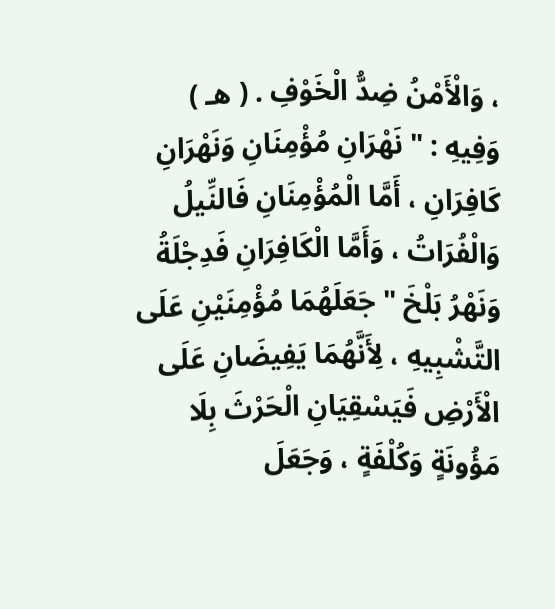، وَالْأَمْنُ ضِدُّ الْخَوْفِ . ( هـ ) وَفِيهِ : " نَهْرَانِ مُؤْمِنَانِ وَنَهْرَانِ كَافِرَانِ ، أَمَّا الْمُؤْمِنَانِ فَالنِّيلُ وَالْفُرَاتُ ، وَأَمَّا الْكَافِرَانِ فَدِجْلَةُ وَنَهْرُ بَلْخَ " جَعَلَهُمَا مُؤْمِنَيْنِ عَلَى التَّشْبِيهِ ، لِأَنَّهُمَا يَفِيضَانِ عَلَى الْأَرْضِ فَيَسْقِيَانِ الْحَرْثَ بِلَا مَؤُونَةٍ وَكُلْفَةٍ ، وَجَعَلَ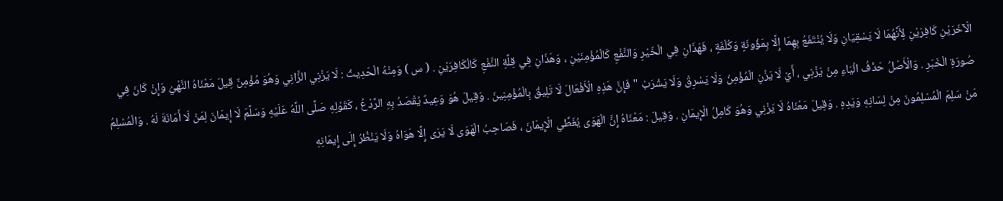الْآخَرَيْنِ كَافِرَيْنِ لِأَنَّهُمَا لَا يَسْقِيَانِ وَلَا يُنْتَفَعُ بِهِمَا إِلَّا بِمَؤُونَةٍ وَكُلْفَةٍ ، فَهَذَانِ فِي الْخَيْرِ وَالنَّفْعِ كَالْمُؤْمِنَيْنِ ، وَهَذَانِ فِي قِلَّةِ النَّفْعِ كَالْكَافِرَيْنِ . ( س ) وَمِنْهُ الْحَدِيثُ : لَا يَزْنِي الزَّانِي وَهُوَ مُؤْمِنٌ قِيلَ مَعْنَاهُ النَّهْيُ وَإِنْ كَانَ فِي صُورَةِ الْخَبَرِ . وَالْأَصْلُ حَذْفُ الْيَاءِ مِنْ يَزْنِي ، أَيْ لَا يَزْنِ الْمُؤْمِنُ وَلَا يَسْرِقْ وَلَا يَشْرَبْ " فَإِنَّ هَذِهِ الْأَفْعَالَ لَا تَلِيقُ بِالْمُؤْمِنِينَ . وَقِيلَ هُوَ وَعِيدٌ يُقْصَدُ بِهِ الرَّدْعُ ، كَقَوْلِهِ صَلَّى اللَّهُ عَلَيْهِ وَسَلَّمَ لَا إِيمَانَ لِمَنْ لَا أَمَانَةَ لَهُ . وَالْمُسْلِمُ مَنْ سَلِمَ الْمُسْلِمُونَ مِنْ لِسَانِهِ وَيَدِهِ . وَقِيلَ مَعْنَاهُ لَا يَزْنِي وَهُوَ كَامِلُ الْإِيمَانِ . وَقِيلَ : مَعْنَاهُ إِنَّ الْهَوَى يُغَطِّي الْإِيمَانَ ، فَصَاحِبُ الْهَوَى لَا يَرَى إِلَّا هَوَاهُ وَلَا يَنْظُرُ إِلَى إِيمَانِهِ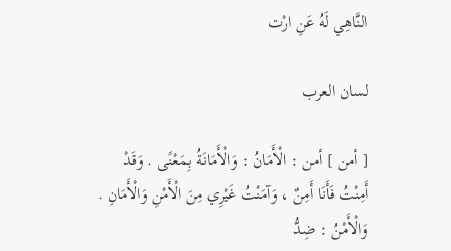النَّاهِي لَهُ عَنِ ارْت

لسان العرب

[ أمن ] أمن : الْأَمَانُ : وَالْأَمَانَةُ بِمَعْنًى . وَقَدْ أَمِنْتُ فَأَنَا أَمِنٌ ، وَآمَنْتُ غَيْرِي مِنَ الْأَمْنِ وَالْأَمَانِ . وَالْأَمْنُ : ضِدُّ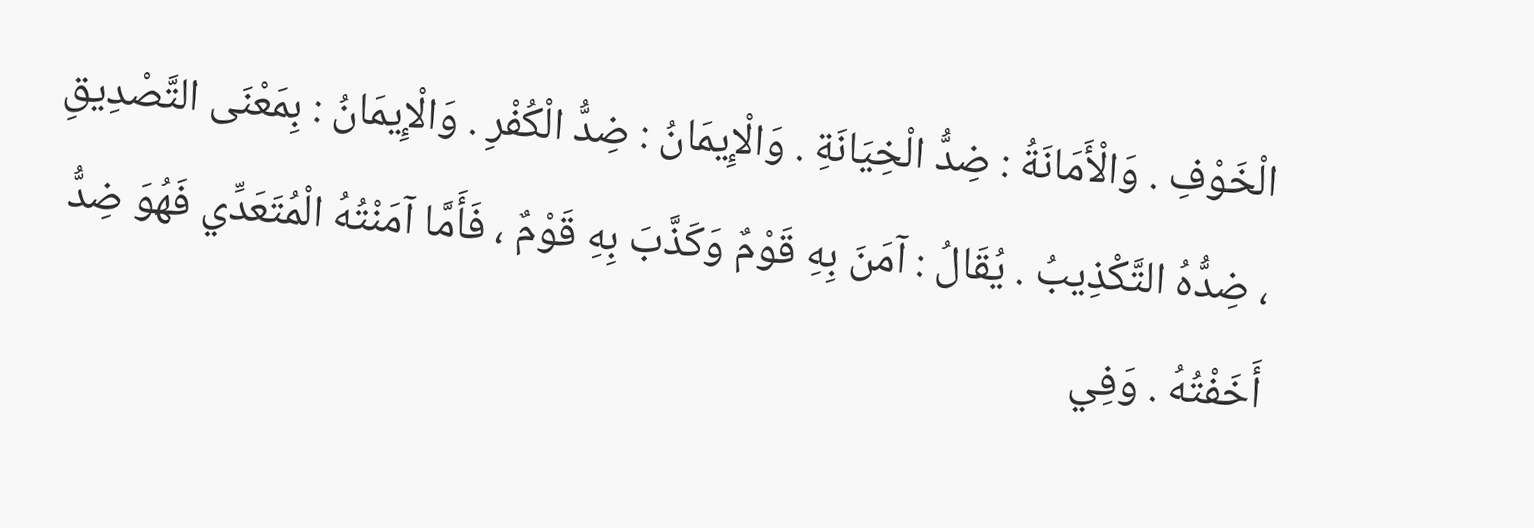الْخَوْفِ . وَالْأَمَانَةُ : ضِدُّ الْخِيَانَةِ . وَالْإِيمَانُ : ضِدُّ الْكُفْرِ . وَالْإِيمَانُ : بِمَعْنَى التَّصْدِيقِ ، ضِدُّهُ التَّكْذِيبُ . يُقَالُ : آمَنَ بِهِ قَوْمٌ وَكَذَّبَ بِهِ قَوْمٌ ، فَأَمَّا آمَنْتُهُ الْمُتَعَدِّي فَهُوَ ضِدُّ أَخَفْتُهُ . وَفِي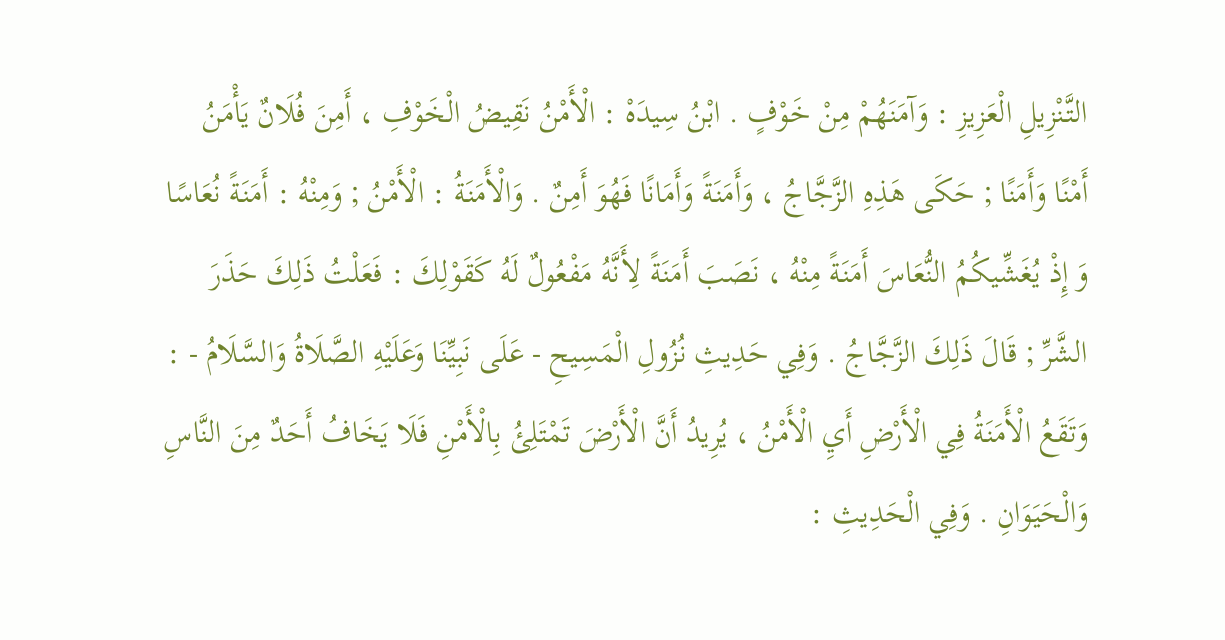التَّنْزِيلِ الْعَزِيزِ : وَآمَنَهُمْ مِنْ خَوْفٍ . ابْنُ سِيدَهْ : الْأَمْنُ نَقِيضُ الْخَوْفِ ، أَمِنَ فُلَانٌ يَأْمَنُ أَمْنًا وَأَمَنًا ; حَكَى هَذِهِ الزَّجَّاجُ ، وَأَمَنَةً وَأَمَانًا فَهُوَ أَمِنٌ . وَالْأَمَنَةُ : الْأَمْنُ ; وَمِنْهُ : أَمَنَةً نُعَاسًا وَ إِذْ يُغَشِّيكُمُ النُّعَاسَ أَمَنَةً مِنْهُ ، نَصَبَ أَمَنَةً لِأَنَّهُ مَفْعُولٌ لَهُ كَقَوْلِكَ : فَعَلْتُ ذَلِكَ حَذَرَ الشَّرِّ ; قَالَ ذَلِكَ الزَّجَّاجُ . وَفِي حَدِيثِ نُزُولِ الْمَسِيحِ - عَلَى نَبِيِّنَا وَعَلَيْهِ الصَّلَاةُ وَالسَّلَامُ - : وَتَقَعُ الْأَمَنَةُ فِي الْأَرْضِ أَيِ الْأَمْنُ ، يُرِيدُ أَنَّ الْأَرْضَ تَمْتَلِئُ بِالْأَمْنِ فَلَا يَخَافُ أَحَدٌ مِنَ النَّاسِ وَالْحَيَوَانِ . وَفِي الْحَدِيثِ :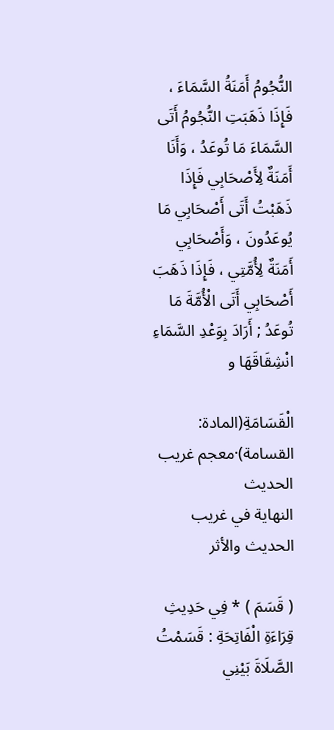النُّجُومُ أَمَنَةُ السَّمَاءَ ، فَإِذَا ذَهَبَتِ النُّجُومُ أَتَى السَّمَاءَ مَا تُوعَدُ ، وَأَنَا أَمَنَةٌ لِأَصْحَابِي فَإِذَا ذَهَبْتُ أَتَى أَصْحَابِي مَا يُوعَدُونَ ، وَأَصْحَابِي أَمَنَةٌ لِأُمَّتِي ، فَإِذَا ذَهَبَ أَصْحَابِي أَتَى الْأُمَّةَ مَا تُوعَدُ ; أَرَادَ بِوَعْدِ السَّمَاءِ انْشِقَاقَهَا و

الْقَسَامَةِ(المادة: القسامة)·معجم غريب الحديث
النهاية في غريب الحديث والأثر

( قَسَمَ ) * فِي حَدِيثِ قِرَاءَةِ الْفَاتِحَةِ : قَسَمْتُ الصَّلَاةَ بَيْنِي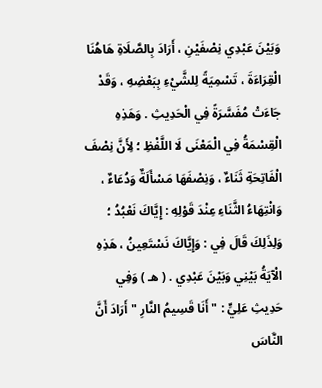وَبَيْنَ عَبْدِي نِصْفَيْنِ ، أَرَادَ بِالصَّلَاةِ هَاهُنَا الْقِرَاءَةَ ، تَسْمِيَةً لِلشَّيْءِ بِبَعْضِهِ ، وَقَدْ جَاءَتْ مُفَسَّرَةً فِي الْحَدِيثِ . وَهَذِهِ الْقِسْمَةُ فِي الْمَعْنَى لَا اللَّفْظِ ؛ لِأَنَّ نِصْفَ الْفَاتِحَةِ ثَنَاءٌ ، وَنِصْفَهَا مَسْأَلَةٌ وَدُعَاءٌ ، وَانْتِهَاءُ الثَّنَاءِ عِنْدَ قَوْلِهِ : إِيَّاكَ نَعْبُدُ ؛ وَلِذَلِكَ قَالَ فِي : وَإِيَّاكَ نَسْتَعِينُ ، هَذِهِ الْآيَةُ بَيْنِي وَبَيْنَ عَبْدِي . ( هـ ) وَفِي حَدِيثِ عَلِيٍّ : " أَنَا قَسِيمُ النَّارِ " أَرَادَ أَنَّ النَّاسَ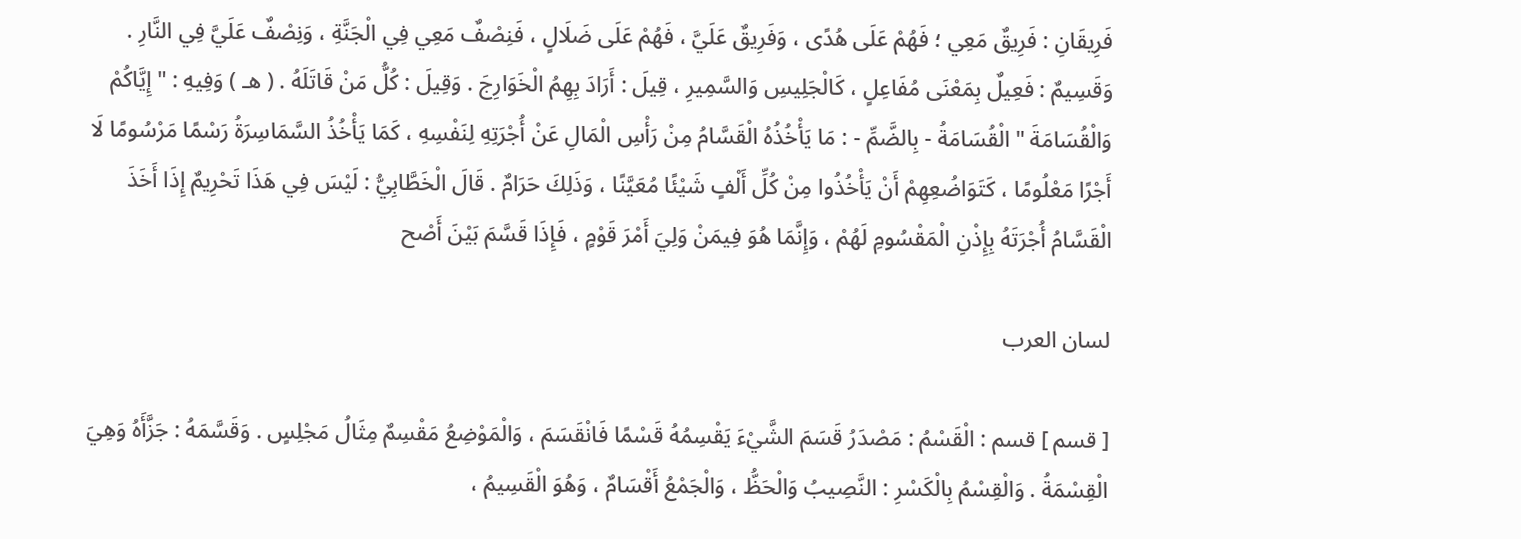فَرِيقَانِ : فَرِيقٌ مَعِي ؛ فَهُمْ عَلَى هُدًى ، وَفَرِيقٌ عَلَيَّ ، فَهُمْ عَلَى ضَلَالٍ ، فَنِصْفٌ مَعِي فِي الْجَنَّةِ ، وَنِصْفٌ عَلَيَّ فِي النَّارِ . وَقَسِيمٌ : فَعِيلٌ بِمَعْنَى مُفَاعِلٍ ، كَالْجَلِيسِ وَالسَّمِيرِ ، قِيلَ : أَرَادَ بِهِمُ الْخَوَارِجَ . وَقِيلَ : كُلُّ مَنْ قَاتَلَهُ . ( هـ ) وَفِيهِ : " إِيَّاكُمْ وَالْقُسَامَةَ " الْقُسَامَةُ - بِالضَّمِّ - : مَا يَأْخُذُهُ الْقَسَّامُ مِنْ رَأْسِ الْمَالِ عَنْ أُجْرَتِهِ لِنَفْسِهِ ، كَمَا يَأْخُذُ السَّمَاسِرَةُ رَسْمًا مَرْسُومًا لَا أَجْرًا مَعْلُومًا ، كَتَوَاضُعِهِمْ أَنْ يَأْخُذُوا مِنْ كُلِّ أَلْفٍ شَيْئًا مُعَيَّنًا ، وَذَلِكَ حَرَامٌ . قَالَ الْخَطَّابِيُّ : لَيْسَ فِي هَذَا تَحْرِيمٌ إِذَا أَخَذَ الْقَسَّامُ أُجْرَتَهُ بِإِذْنِ الْمَقْسُومِ لَهُمْ ، وَإِنَّمَا هُوَ فِيمَنْ وَلِيَ أَمْرَ قَوْمٍ ، فَإِذَا قَسَّمَ بَيْنَ أَصْح

لسان العرب

[ قسم ] قسم : الْقَسْمُ : مَصْدَرُ قَسَمَ الشَّيْءَ يَقْسِمُهُ قَسْمًا فَانْقَسَمَ ، وَالْمَوْضِعُ مَقْسِمٌ مِثَالُ مَجْلِسٍ . وَقَسَّمَهُ : جَزَّأَهُ وَهِيَ الْقِسْمَةُ . وَالْقِسْمُ بِالْكَسْرِ : النَّصِيبُ وَالْحَظُّ ، وَالْجَمْعُ أَقْسَامٌ ، وَهُوَ الْقَسِيمُ ،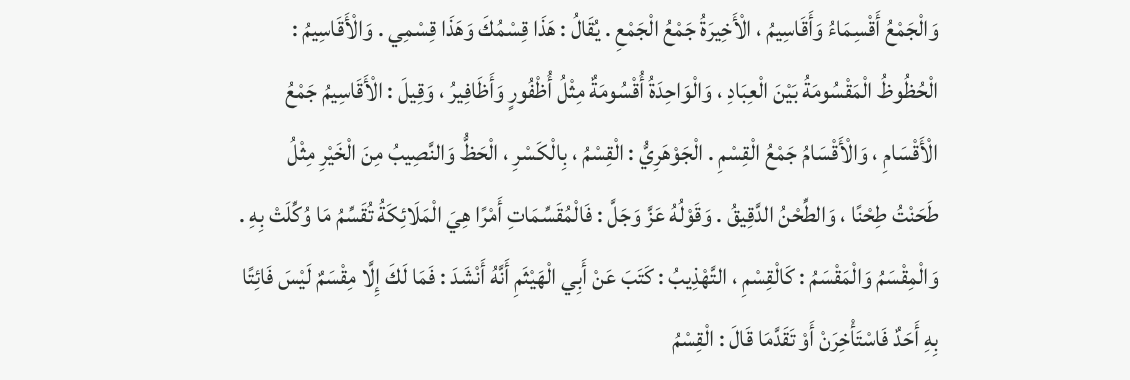وَالْجَمْعُ أَقْسِمَاءُ وَأَقَاسِيمُ ، الْأَخِيرَةُ جَمْعُ الْجَمْعِ . يُقَالُ : هَذَا قِسْمُكَ وَهَذَا قِسْمِي . وَالْأَقَاسِيمُ : الْحُظُوظُ الْمَقْسُومَةُ بَيْنَ الْعِبَادِ ، وَالْوَاحِدَةُ أُقْسُومَةٌ مِثْلُ أُظْفُورٍ وَأَظَافِيرُ ، وَقِيلَ : الْأَقَاسِيمُ جَمْعُ الْأَقْسَامِ ، وَالْأَقْسَامُ جَمْعُ الْقِسْمِ . الْجَوْهَرِيُّ : الْقِسْمُ ، بِالْكَسْرِ ، الْحَظُّ وَالنَّصِيبُ مِنَ الْخَيْرِ مِثْلُ طَحَنْتُ طِحْنًا ، وَالطِّحْنُ الدَّقِيقُ . وَقَوْلُهُ عَزَّ وَجَلَّ : فَالْمُقَسِّمَاتِ أَمْرًا هِيَ الْمَلَائِكَةُ تُقَسِّمُ مَا وُكِّلَتْ بِهِ . وَالْمِقْسَمُ وَالْمَقْسَمُ : كَالْقِسْمِ ، التَّهْذِيبُ : كَتَبَ عَنْ أَبِي الْهَيْثَمِ أَنَّهُ أَنْشَدَ : فَمَا لَكَ إِلَّا مِقْسَمٌ لَيْسَ فَائِتًا بِهِ أَحَدٌ فَاسْتَأْخِرَنْ أَوْ تَقَدَّمَا قَالَ : الْقِسْمُ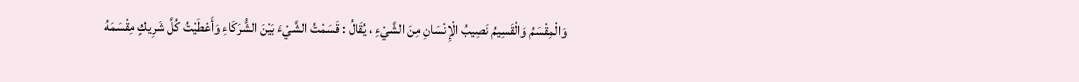وَالْمِقْسَمُ وَالْقَسِيمُ نَصِيبُ الْإِنْسَانِ مِنَ الشَّيْءِ ، يُقَالُ : قَسَمْتُ الشَّيْءَ بَيْنَ الشُّرَكَاءِ وَأَعْطَيْتُ كُلَّ شَرِيكٍ مِقْسَمَهُ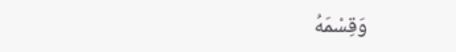وَقِسْمَهُ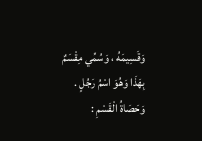وَقَسِيمَهُ ، وَسُمِّي مِقْسَمٌ بِهَذَا وَهُوَ اسْمُ رَجُلٍ . وَحَصَاةُ الْقَسْمِ :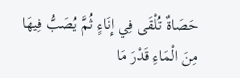حَصَاةٌ تُلْقَى فِي إِنَاءٍ ثُمَّ يُصَبُّ فِيهَا مِنَ الْمَاءِ قَدْرَ مَا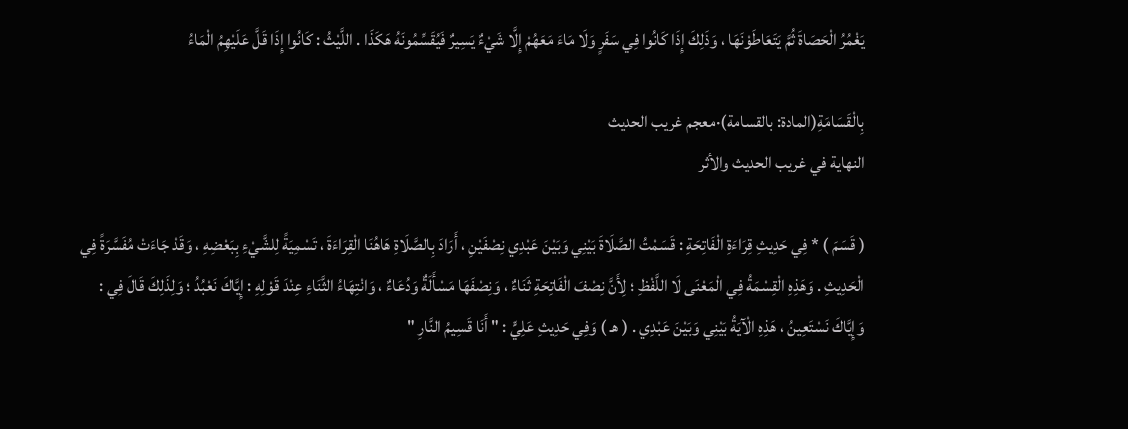يَغْمُرُ الْحَصَاةَ ثُمَّ يَتَعَاطَوْنَهَا ، وَذَلِكَ إِذَا كَانُوا فِي سَفَرٍ وَلَا مَاءَ مَعَهُمْ إِلَّا شَيْءٌ يَسِيرٌ فَيُقَسِّمُونَهُ هَكَذَا . اللَّيْثُ : كَانُوا إِذَا قَلَّ عَلَيْهِمُ الْمَاءُ

بِالْقَسَامَةِ(المادة: بالقسامة)·معجم غريب الحديث
النهاية في غريب الحديث والأثر

( قَسَمَ ) * فِي حَدِيثِ قِرَاءَةِ الْفَاتِحَةِ : قَسَمْتُ الصَّلَاةَ بَيْنِي وَبَيْنَ عَبْدِي نِصْفَيْنِ ، أَرَادَ بِالصَّلَاةِ هَاهُنَا الْقِرَاءَةَ ، تَسْمِيَةً لِلشَّيْءِ بِبَعْضِهِ ، وَقَدْ جَاءَتْ مُفَسَّرَةً فِي الْحَدِيثِ . وَهَذِهِ الْقِسْمَةُ فِي الْمَعْنَى لَا اللَّفْظِ ؛ لِأَنَّ نِصْفَ الْفَاتِحَةِ ثَنَاءٌ ، وَنِصْفَهَا مَسْأَلَةٌ وَدُعَاءٌ ، وَانْتِهَاءُ الثَّنَاءِ عِنْدَ قَوْلِهِ : إِيَّاكَ نَعْبُدُ ؛ وَلِذَلِكَ قَالَ فِي : وَإِيَّاكَ نَسْتَعِينُ ، هَذِهِ الْآيَةُ بَيْنِي وَبَيْنَ عَبْدِي . ( هـ ) وَفِي حَدِيثِ عَلِيٍّ : " أَنَا قَسِيمُ النَّارِ "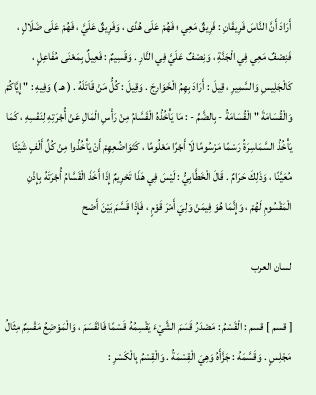أَرَادَ أَنَّ النَّاسَ فَرِيقَانِ : فَرِيقٌ مَعِي ؛ فَهُمْ عَلَى هُدًى ، وَفَرِيقٌ عَلَيَّ ، فَهُمْ عَلَى ضَلَالٍ ، فَنِصْفٌ مَعِي فِي الْجَنَّةِ ، وَنِصْفٌ عَلَيَّ فِي النَّارِ . وَقَسِيمٌ : فَعِيلٌ بِمَعْنَى مُفَاعِلٍ ، كَالْجَلِيسِ وَالسَّمِيرِ ، قِيلَ : أَرَادَ بِهِمُ الْخَوَارِجَ . وَقِيلَ : كُلُّ مَنْ قَاتَلَهُ . ( هـ ) وَفِيهِ : " إِيَّاكُمْ وَالْقُسَامَةَ " الْقُسَامَةُ - بِالضَّمِّ - : مَا يَأْخُذُهُ الْقَسَّامُ مِنْ رَأْسِ الْمَالِ عَنْ أُجْرَتِهِ لِنَفْسِهِ ، كَمَا يَأْخُذُ السَّمَاسِرَةُ رَسْمًا مَرْسُومًا لَا أَجْرًا مَعْلُومًا ، كَتَوَاضُعِهِمْ أَنْ يَأْخُذُوا مِنْ كُلِّ أَلْفٍ شَيْئًا مُعَيَّنًا ، وَذَلِكَ حَرَامٌ . قَالَ الْخَطَّابِيُّ : لَيْسَ فِي هَذَا تَحْرِيمٌ إِذَا أَخَذَ الْقَسَّامُ أُجْرَتَهُ بِإِذْنِ الْمَقْسُومِ لَهُمْ ، وَإِنَّمَا هُوَ فِيمَنْ وَلِيَ أَمْرَ قَوْمٍ ، فَإِذَا قَسَّمَ بَيْنَ أَصْح

لسان العرب

[ قسم ] قسم : الْقَسْمُ : مَصْدَرُ قَسَمَ الشَّيْءَ يَقْسِمُهُ قَسْمًا فَانْقَسَمَ ، وَالْمَوْضِعُ مَقْسِمٌ مِثَالُ مَجْلِسٍ . وَقَسَّمَهُ : جَزَّأَهُ وَهِيَ الْقِسْمَةُ . وَالْقِسْمُ بِالْكَسْرِ :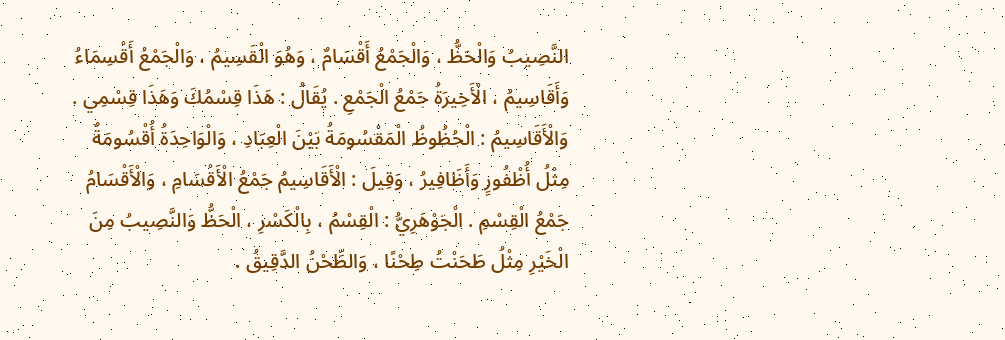النَّصِيبُ وَالْحَظُّ ، وَالْجَمْعُ أَقْسَامٌ ، وَهُوَ الْقَسِيمُ ، وَالْجَمْعُ أَقْسِمَاءُ وَأَقَاسِيمُ ، الْأَخِيرَةُ جَمْعُ الْجَمْعِ . يُقَالُ : هَذَا قِسْمُكَ وَهَذَا قِسْمِي . وَالْأَقَاسِيمُ : الْحُظُوظُ الْمَقْسُومَةُ بَيْنَ الْعِبَادِ ، وَالْوَاحِدَةُ أُقْسُومَةٌ مِثْلُ أُظْفُورٍ وَأَظَافِيرُ ، وَقِيلَ : الْأَقَاسِيمُ جَمْعُ الْأَقْسَامِ ، وَالْأَقْسَامُ جَمْعُ الْقِسْمِ . الْجَوْهَرِيُّ : الْقِسْمُ ، بِالْكَسْرِ ، الْحَظُّ وَالنَّصِيبُ مِنَ الْخَيْرِ مِثْلُ طَحَنْتُ طِحْنًا ، وَالطِّحْنُ الدَّقِيقُ .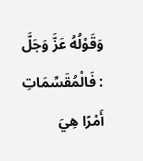وَقَوْلُهُ عَزَّ وَجَلَّ : فَالْمُقَسِّمَاتِ أَمْرًا هِيَ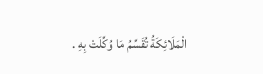الْمَلَائِكَةُ تُقَسِّمُ مَا وُكِّلَتْ بِهِ .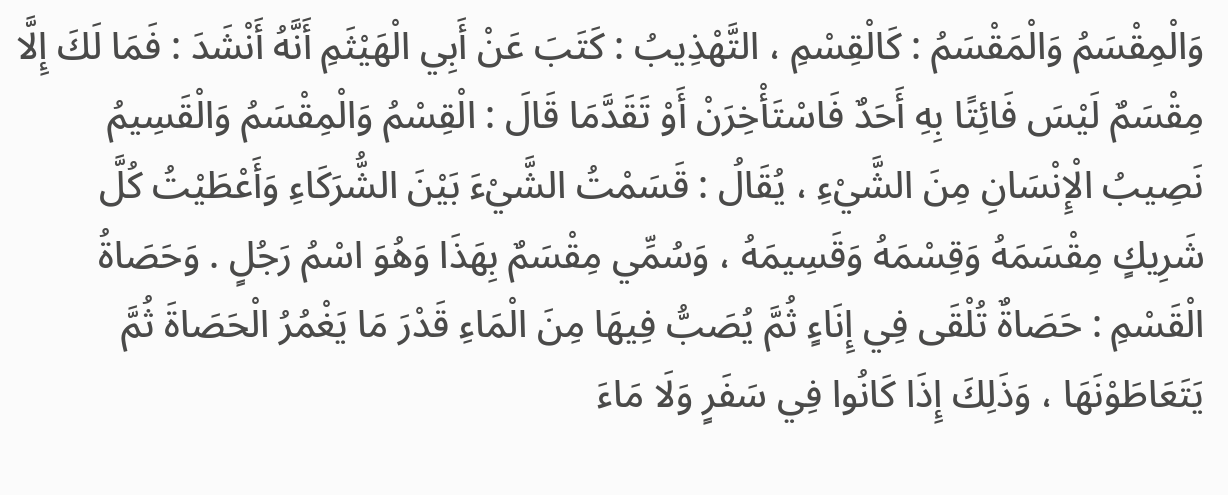وَالْمِقْسَمُ وَالْمَقْسَمُ : كَالْقِسْمِ ، التَّهْذِيبُ : كَتَبَ عَنْ أَبِي الْهَيْثَمِ أَنَّهُ أَنْشَدَ : فَمَا لَكَ إِلَّا مِقْسَمٌ لَيْسَ فَائِتًا بِهِ أَحَدٌ فَاسْتَأْخِرَنْ أَوْ تَقَدَّمَا قَالَ : الْقِسْمُ وَالْمِقْسَمُ وَالْقَسِيمُ نَصِيبُ الْإِنْسَانِ مِنَ الشَّيْءِ ، يُقَالُ : قَسَمْتُ الشَّيْءَ بَيْنَ الشُّرَكَاءِ وَأَعْطَيْتُ كُلَّ شَرِيكٍ مِقْسَمَهُ وَقِسْمَهُ وَقَسِيمَهُ ، وَسُمِّي مِقْسَمٌ بِهَذَا وَهُوَ اسْمُ رَجُلٍ . وَحَصَاةُ الْقَسْمِ : حَصَاةٌ تُلْقَى فِي إِنَاءٍ ثُمَّ يُصَبُّ فِيهَا مِنَ الْمَاءِ قَدْرَ مَا يَغْمُرُ الْحَصَاةَ ثُمَّ يَتَعَاطَوْنَهَا ، وَذَلِكَ إِذَا كَانُوا فِي سَفَرٍ وَلَا مَاءَ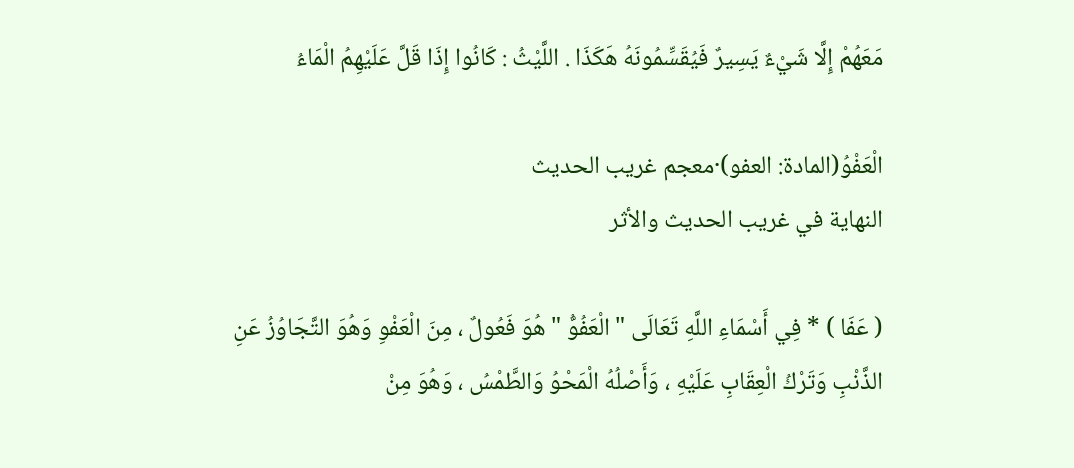مَعَهُمْ إِلَّا شَيْءٌ يَسِيرٌ فَيُقَسِّمُونَهُ هَكَذَا . اللَّيْثُ : كَانُوا إِذَا قَلَّ عَلَيْهِمُ الْمَاءُ

الْعَفْوُ(المادة: العفو)·معجم غريب الحديث
النهاية في غريب الحديث والأثر

( عَفَا ) * فِي أَسْمَاءِ اللَّهِ تَعَالَى " الْعَفُوُّ " هُوَ فَعُولٌ ، مِنَ الْعَفْوِ وَهُوَ التَّجَاوُزُ عَنِ الذَّنْبِ وَتَرْكُ الْعِقَابِ عَلَيْهِ ، وَأَصْلُهُ الْمَحْوُ وَالطَّمْسُ ، وَهُوَ مِنْ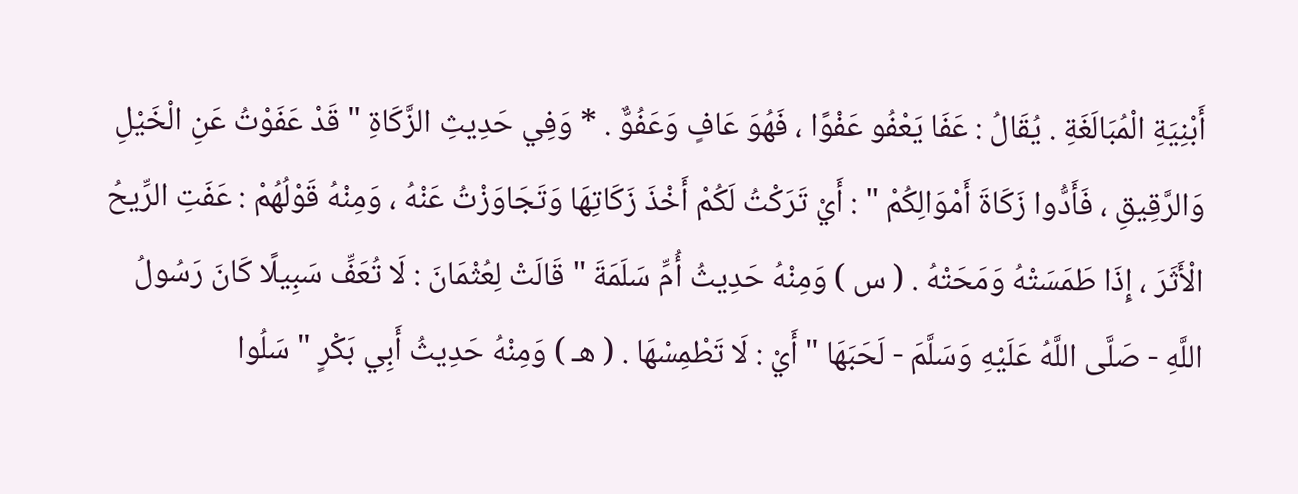أَبْنِيَةِ الْمُبَالَغَةِ . يُقَالُ : عَفَا يَعْفُو عَفْوًا ، فَهُوَ عَافٍ وَعَفُوٌّ . * وَفِي حَدِيثِ الزَّكَاةِ " قَدْ عَفَوْتُ عَنِ الْخَيْلِ وَالرَّقِيقِ ، فَأَدُّوا زَكَاةَ أَمْوَالِكُمْ " : أَيْ تَرَكْتُ لَكُمْ أَخْذَ زَكَاتِهَا وَتَجَاوَزْتُ عَنْهُ ، وَمِنْهُ قَوْلُهُمْ : عَفَتِ الرِّيحُ الْأَثَرَ ، إِذَا طَمَسَتْهُ وَمَحَتْهُ . ( س ) وَمِنْهُ حَدِيثُ أُمِّ سَلَمَةَ " قَالَتْ لِعُثْمَانَ : لَا تُعَفِّ سَبِيلًا كَانَ رَسُولُ اللَّهِ - صَلَّى اللَّهُ عَلَيْهِ وَسَلَّمَ - لَحَبَهَا " أَيْ : لَا تَطْمِسْهَا . ( هـ ) وَمِنْهُ حَدِيثُ أَبِي بَكْرٍ " سَلُوا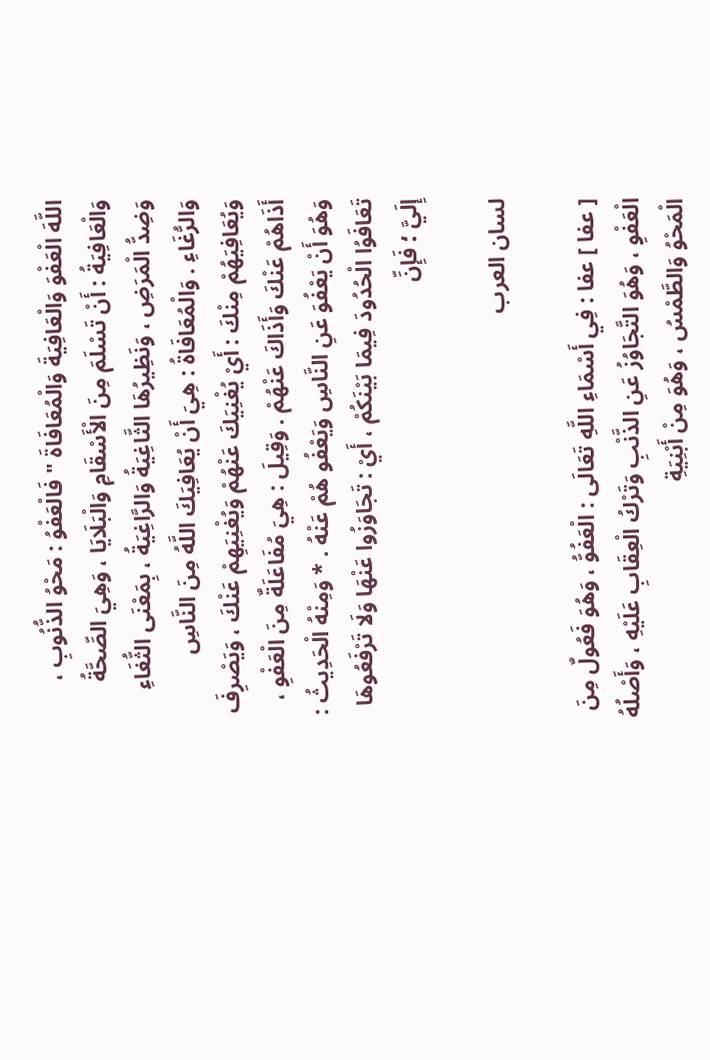اللَّهَ الْعَفْوَ وَالْعَافِيَةَ وَالْمُعَافَاةَ " فَالْعَفْوُ : مَحْوُ الذُّنُوبِ ، وَالْعَافِيَةُ : أَنْ تَسْلَمَ مِنَ الْأَسْقَامِ وَالْبَلَايَا ، وَهِيَ الصِّحَّةُ وَضِدُّ الْمَرَضِ ، وَنَظِيرُهَا الثَّاغِيَةُ وَالرَّاغِيَةُ ، بِمَعْنَى الثُّغَاءِ وَالرُّغَاءِ . وَالْمُعَافَاةُ : هِيَ أَنْ يُعَافِيَكَ اللَّهُ مِنَ النَّاسِ وَيُعَافِيَهُمْ مِنْكَ : أَيْ يُغْنِيَكَ عَنْهُمْ وَيُغْنِيَهِمْ عَنْكَ ، وَيَصْرِفَ أَذَاهُمْ عَنْكَ وَأَذَاكَ عَنْهُمْ . وَقِيلَ : هِيَ مُفَاعَلَةٌ مِنَ الْعَفْوِ ، وَهُوَ أَنْ يَعْفُوَ عَنِ النَّاسِ وَيَعْفُو هُمْ عَنْهُ . * وَمِنْهُ الْحَدِيثُ : تَعَافَوُا الْحُدُودَ فِيمَا بَيْنَكُمْ ، أَيْ : تَجَاوَزُوا عَنْهَا وَلَا تَرْفَعُوهَا إِلَيَّ ؛ فَإِنِّ

لسان العرب

[ عفا ] عفا : فِي أَسْمَاءِ اللَّهِ تَعَالَى : الْعَفُوُّ ، وَهُوَ فَعُولٌ مِنَ الْعَفْوِ ، وَهُوَ التَّجَاوُزُ عَنِ الذَّنْبِ وَتَرْكُ الْعِقَابِ عَلَيْهِ ، وَأَصْلُهُ الْمَحْوُ وَالطَّمْسُ ، وَهُوَ مِنْ أَبْنِيَةِ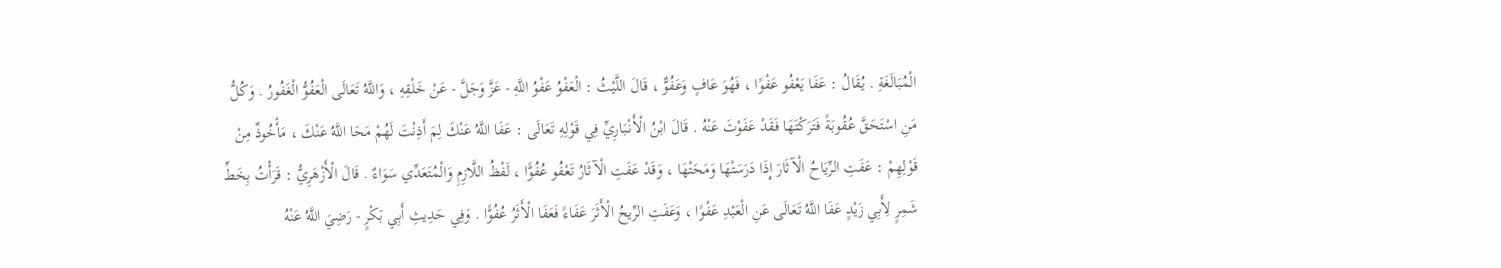الْمُبَالَغَةِ . يُقَالُ : عَفَا يَعْفُو عَفْوًا ، فَهُوَ عَافٍ وَعَفُوٌّ ، قَالَ اللَّيْثُ : الْعَفْوُ عَفْوُ اللَّهِ - عَزَّ وَجَلَّ - عَنْ خَلْقِهِ ، وَاللَّهُ تَعَالَى الْعَفُوُّ الْغَفُورُ . وَكُلُّ مَنِ اسْتَحَقَّ عُقُوبَةً فَتَرَكْتَهَا فَقَدْ عَفَوْتَ عَنْهُ . قَالَ ابْنُ الْأَنْبَارِيِّ فِي قَوْلِهِ تَعَالَى : عَفَا اللَّهُ عَنْكَ لِمَ أَذِنْتَ لَهُمْ مَحَا اللَّهُ عَنْكَ ، مَأْخُوذٌ مِنْ قَوْلِهِمْ : عَفَتِ الرِّيَاحُ الْآثَارَ إِذَا دَرَسَتْهَا وَمَحَتْهَا ، وَقَدْ عَفَتِ الْآثَارُ تَعْفُو عُفُوًّا ، لَفْظُ اللَّازِمِ وَالْمُتَعَدِّي سَوَاءٌ . قَالَ الْأَزْهَرِيُّ : قَرَأْتُ بِخَطِّ شَمِرٍ لِأَبِي زَيْدٍ عَفَا اللَّهُ تَعَالَى عَنِ الْعَبْدِ عَفْوًا ، وَعَفَتِ الرِّيحُ الْأَثَرَ عَفَاءً فَعَفَا الْأَثَرُ عُفُوًّا . وَفِي حَدِيثِ أَبِي بَكْرٍ - رَضِيَ اللَّهُ عَنْهُ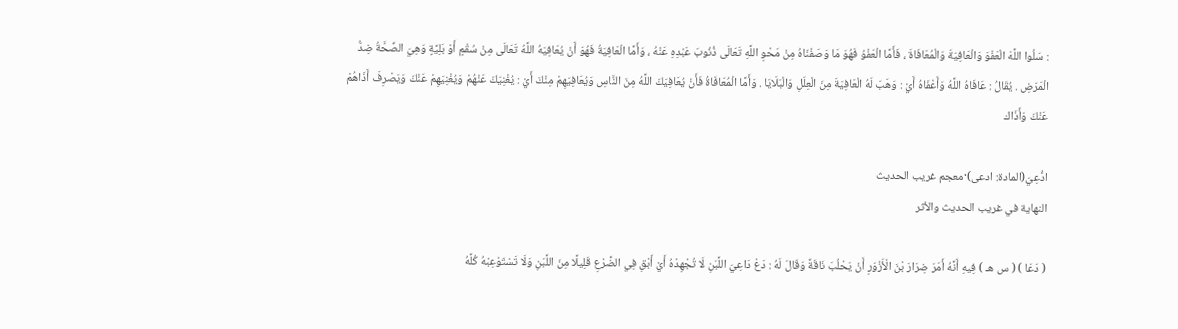: سَلُوا اللَّهَ الْعَفْوَ وَالْعَافِيَةَ وَالْمُعَافَاةَ ، فَأَمَّا الْعَفْوُ فَهُوَ مَا وَصَفْنَاهُ مِنْ مَحْوِ اللَّهِ تَعَالَى ذُنُوبَ عَبْدِهِ عَنْهُ ، وَأَمَّا الْعَافِيَةُ فَهُوَ أَنْ يُعَافِيَهُ اللَّهُ تَعَالَى مِنْ سُقْمٍ أَوْ بَلِيَّةٍ وَهِيَ الصِّحَّةُ ضِدُّ الْمَرَضِ . يُقَالُ : عَافَاهُ اللَّهُ وَأَعْفَاهُ أَيْ : وَهَبَ لَهُ الْعَافِيَةَ مِنَ الْعِلَلِ وَالْبَلَايَا . وَأَمَّا الْمُعَافَاةُ فَأَنْ يُعَافِيَكَ اللَّهُ مِنَ النَّاسِ وَيُعَافِيَهِمْ مِنْكَ أَيْ : يُغْنِيَكَ عَنْهُمْ وَيُغْنِيَهِمْ عَنْكَ وَيَصْرِفَ أَذَاهُمْ عَنْكَ وَأَذَاك

ادُّعِيَ(المادة: ادعى)·معجم غريب الحديث
النهاية في غريب الحديث والأثر

( دَعَا ) ( س هـ ) فِيهِ أَنَّهُ أَمَرَ ضِرَارَ بْنَ الْأَزْوَرِ أَنْ يَحْلُبَ نَاقَةً وَقَالَ لَهُ : دَعْ دَاعِيَ اللَّبَنِ لَا تُجْهِدْهُ أَيْ أَبْقِ فِي الضَّرْعِ قَلِيلًا مِنَ اللَّبَنِ وَلَا تَسْتَوْعِبْهُ كُلَّهُ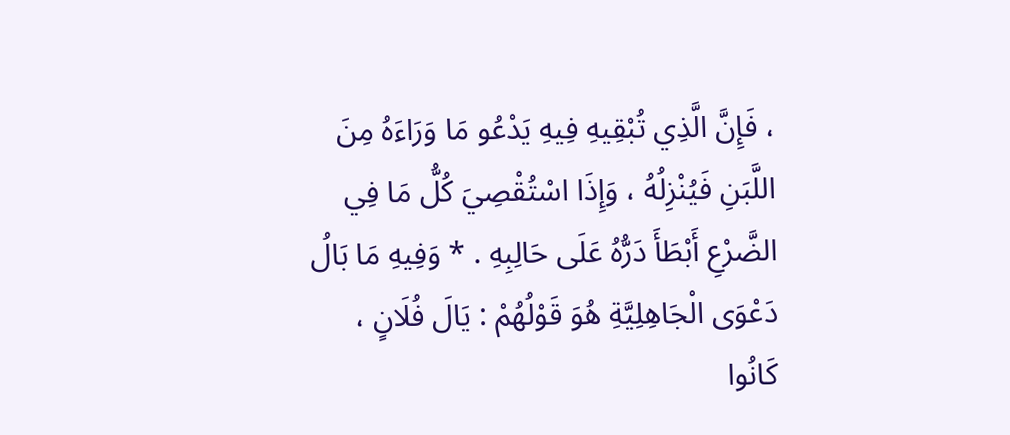، فَإِنَّ الَّذِي تُبْقِيهِ فِيهِ يَدْعُو مَا وَرَاءَهُ مِنَ اللَّبَنِ فَيُنْزِلُهُ ، وَإِذَا اسْتُقْصِيَ كُلُّ مَا فِي الضَّرْعِ أَبْطَأَ دَرُّهُ عَلَى حَالِبِهِ . * وَفِيهِ مَا بَالُ دَعْوَى الْجَاهِلِيَّةِ هُوَ قَوْلُهُمْ : يَالَ فُلَانٍ ، كَانُوا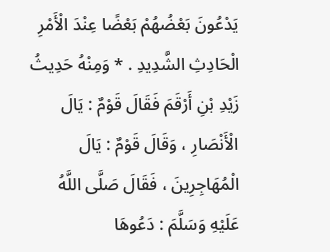يَدْعُونَ بَعْضُهُمْ بَعْضًا عِنْدَ الْأَمْرِ الْحَادِثِ الشَّدِيدِ . * وَمِنْهُ حَدِيثُ زَيْدِ بْنِ أَرْقَمَ فَقَالَ قَوْمٌ : يَالَ الْأَنْصَارِ ، وَقَالَ قَوْمٌ : يَالَ الْمُهَاجِرِينَ ، فَقَالَ صَلَّى اللَّهُ عَلَيْهِ وَسَلَّمَ : دَعُوهَا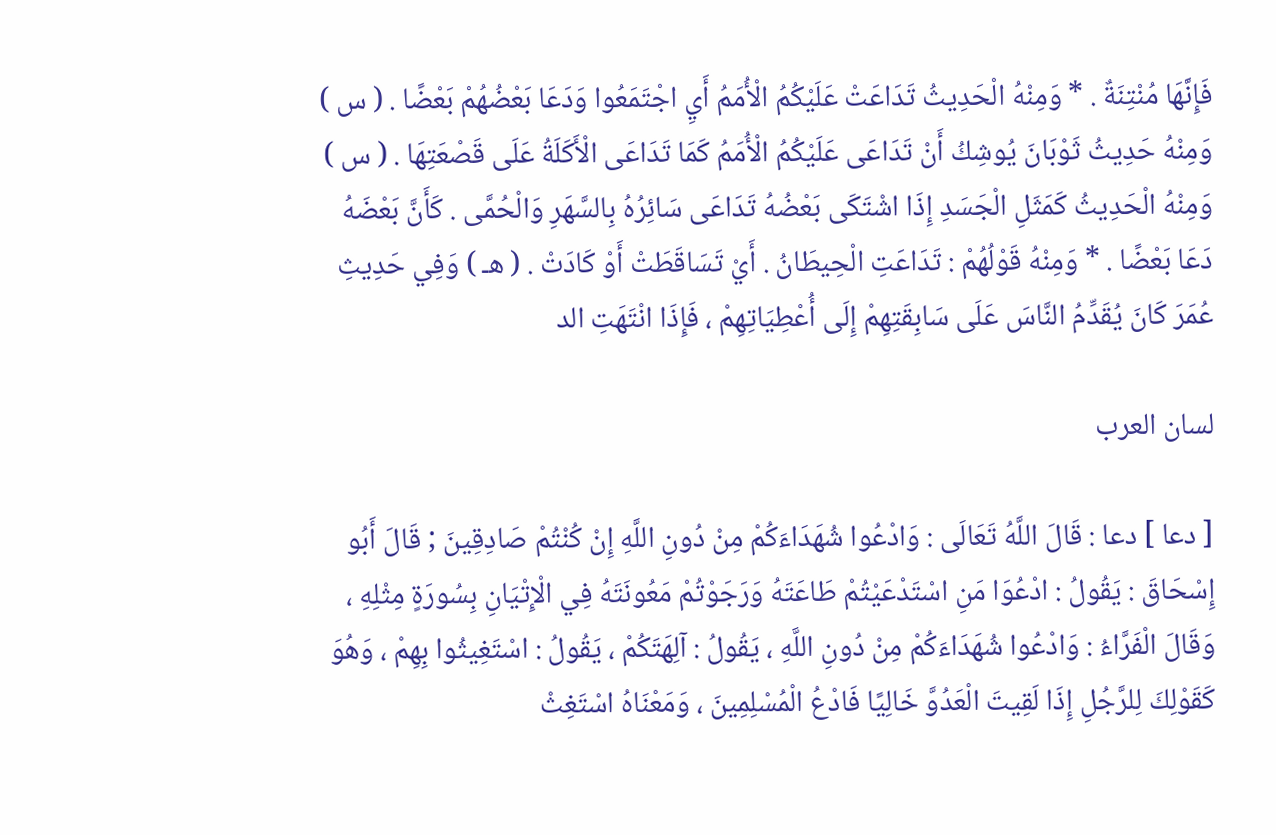فَإِنَّهَا مُنْتِنَةٌ . * وَمِنْهُ الْحَدِيثُ تَدَاعَتْ عَلَيْكُمُ الْأُمَمُ أَيِ اجْتَمَعُوا وَدَعَا بَعْضُهُمْ بَعْضًا . ( س ) وَمِنْهُ حَدِيثُ ثَوْبَانَ يُوشِكُ أَنْ تَدَاعَى عَلَيْكُمُ الْأُمَمُ كَمَا تَدَاعَى الْأَكَلَةُ عَلَى قَصْعَتِهَا . ( س ) وَمِنْهُ الْحَدِيثُ كَمَثَلِ الْجَسَدِ إِذَا اشْتَكَى بَعْضُهُ تَدَاعَى سَائِرُهُ بِالسَّهَرِ وَالْحُمَّى . كَأَنَّ بَعْضَهُ دَعَا بَعْضًا . * وَمِنْهُ قَوْلُهُمْ : تَدَاعَتِ الْحِيطَانُ . أَيْ تَسَاقَطَتْ أَوْ كَادَتْ . ( هـ ) وَفِي حَدِيثِ عُمَرَ كَانَ يُقَدِّمُ النَّاسَ عَلَى سَابِقَتِهِمْ إِلَى أُعْطِيَاتِهِمْ ، فَإِذَا انْتَهَتِ الد

لسان العرب

[ دعا ] دعا : قَالَ اللَّهُ تَعَالَى : وَادْعُوا شُهَدَاءَكُمْ مِنْ دُونِ اللَّهِ إِنْ كُنْتُمْ صَادِقِينَ ; قَالَ أَبُو إِسْحَاقَ : يَقُولُ : ادْعُوَا مَنِ اسْتَدْعَيْتُمْ طَاعَتَهُ وَرَجَوْتُمْ مَعُونَتَهُ فِي الْإِتْيَانِ بِسُورَةٍ مِثْلِهِ ، وَقَالَ الْفَرَّاءُ : وَادْعُوا شُهَدَاءَكُمْ مِنْ دُونِ اللَّهِ ، يَقُولُ : آلِهَتَكُمْ ، يَقُولُ : اسْتَغِيثُوا بِهِمْ ، وَهُوَ كَقَوْلِكَ لِلرَّجُلِ إِذَا لَقِيتَ الْعَدُوَّ خَالِيًا فَادْعُ الْمُسْلِمِينَ ، وَمَعْنَاهُ اسْتَغِثْ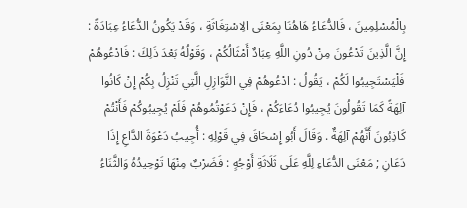بِالْمُسْلِمِينَ ، فَالدُّعَاءُ هَاهُنَا بِمَعْنَى الِاسْتِغَاثَةِ ، وَقَدْ يَكُونُ الدُّعَاءُ عِبَادَةً : إِنَّ الَّذِينَ تَدْعُونَ مِنْ دُونِ اللَّهِ عِبَادٌ أَمْثَالُكُمْ ، وَقَوْلُهُ بَعْدَ ذَلِكَ : فَادْعُوهُمْ فَلْيَسْتَجِيبُوا لَكُمْ ، يَقُولُ : ادْعُوهُمْ فِي النَّوَازِلِ الَّتِي تَنْزِلُ بِكُمْ إِنْ كَانُوا آلِهَةً كَمَا تَقُولُونَ يُجِيبُوا دُعَاءَكُمْ ، فَإِنْ دَعَوْتُمُوهُمْ فَلَمْ يُجِيبُوكُمْ فَأَنْتُمْ كَاذِبُونَ أَنَّهُمْ آلِهَةٌ . وَقَالَ أَبُو إِسْحَاقَ فِي قَوْلِهِ : أُجِيبُ دَعْوَةَ الدَّاعِ إِذَا دَعَانِ ; مَعْنَى الدُّعَاءِ لِلَّهِ عَلَى ثَلَاثَةِ أَوْجُهٍ : فَضَرْبٌ مِنْهَا تَوْحِيدُهُ وَالثَّنَاءُ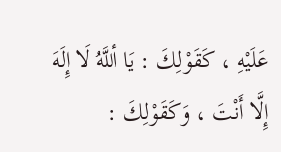عَلَيْهِ ، كَقَوْلِكَ : يَا أللَّهُ لَا إِلَهَ إِلَّا أَنْتَ ، وَكَقَوْلِكَ :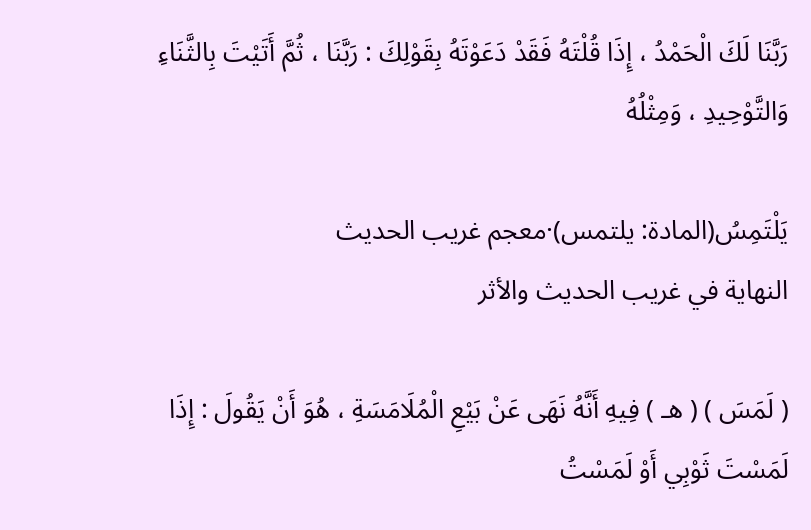رَبَّنَا لَكَ الْحَمْدُ ، إِذَا قُلْتَهُ فَقَدْ دَعَوْتَهُ بِقَوْلِكَ : رَبَّنَا ، ثُمَّ أَتَيْتَ بِالثَّنَاءِ وَالتَّوْحِيدِ ، وَمِثْلُهُ

يَلْتَمِسُ(المادة: يلتمس)·معجم غريب الحديث
النهاية في غريب الحديث والأثر

( لَمَسَ ) ( هـ ) فِيهِ أَنَّهُ نَهَى عَنْ بَيْعِ الْمُلَامَسَةِ ، هُوَ أَنْ يَقُولَ : إِذَا لَمَسْتَ ثَوْبِي أَوْ لَمَسْتُ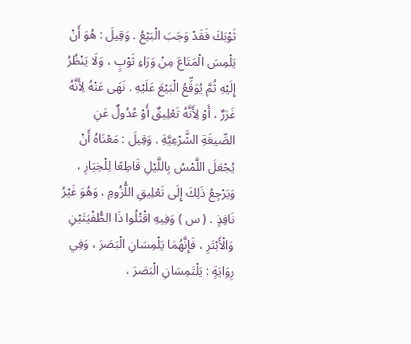ثَوْبَكَ فَقَدْ وَجَبَ الْبَيْعُ . وَقِيلَ : هُوَ أَنْ يَلْمِسَ الْمَتَاعَ مِنْ وَرَاءِ ثَوْبٍ ، وَلَا يَنْظُرُ إِلَيْهِ ثُمَّ يُوَقِّعُ الْبَيْعَ عَلَيْهِ . نَهَى عَنْهُ لِأَنَّهُ غَرَرٌ ، أَوْ لِأَنَّهُ تَعْلِيقٌ أَوْ عُدُولٌ عَنِ الصِّيغَةِ الشَّرْعِيَّةِ . وَقِيلَ : مَعْنَاهُ أَنْ يُجْعَلَ اللَّمْسُ بِاللَّيْلِ قَاطِعًا لِلْخِيَارِ ، وَيَرْجِعُ ذَلِكَ إِلَى تَعْلِيقِ اللُّزُومِ ، وَهُوَ غَيْرُ نَافِذٍ . ( س ) وَفِيهِ اقْتُلُوا ذَا الطُّفْيَتَيْنِ وَالْأَبْتَرِ ، فَإِنَّهُمَا يَلْمِسَانِ الْبَصَرَ ، وَفِي رِوَايَةٍ : يَلْتَمِسَانِ الْبَصَرَ ،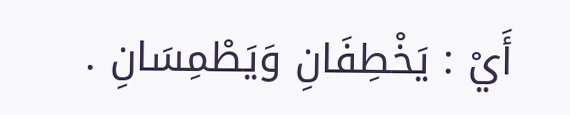أَيْ : يَخْطِفَانِ وَيَطْمِسَانِ .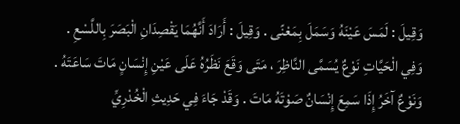وَقِيلَ : لَمَسَ عَيْنَهُ وَسَمَلَ بِمَعْنًى . وَقِيلَ : أَرَادَ أَنَّهُمَا يَقْصِدَانِ الْبَصَرَ بِاللَّسْعِ . وَفِي الْحَيَّاتِ نَوْعٌ يُسَمَّى النَّاظِرَ ، مَتَى وَقَعَ نَظَرُهُ عَلَى عَيْنِ إِنْسَانٍ مَاتَ سَاعَتَهُ . وَنَوْعٌ آخَرُ إِذَا سَمِعَ إِنْسَانٌ صَوْتَهُ مَاتَ . وَقَدْ جَاءَ فِي حَدِيثِ الْخُدْرِيِّ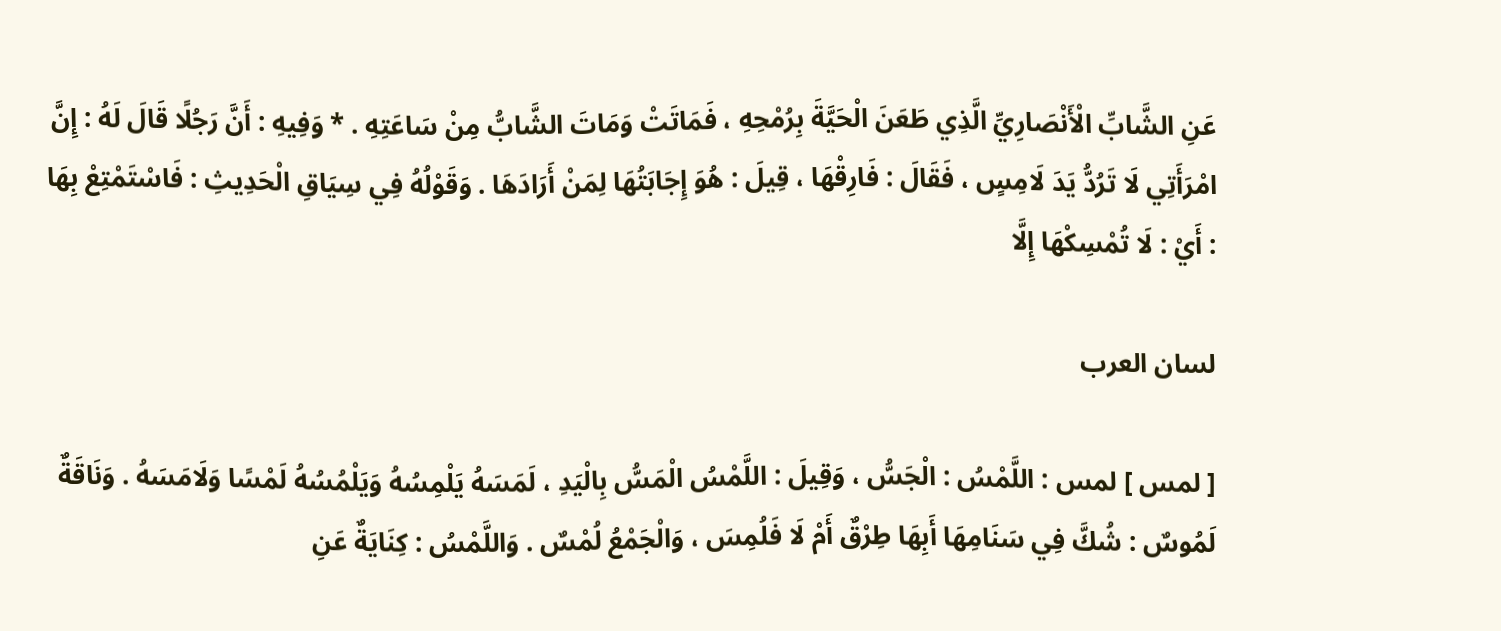عَنِ الشَّابِّ الْأَنْصَارِيِّ الَّذِي طَعَنَ الْحَيَّةَ بِرُمْحِهِ ، فَمَاتَتْ وَمَاتَ الشَّابُّ مِنْ سَاعَتِهِ . * وَفِيهِ : أَنَّ رَجُلًا قَالَ لَهُ : إِنَّ امْرَأَتِي لَا تَرُدُّ يَدَ لَامِسٍ ، فَقَالَ : فَارِقْهَا ، قِيلَ : هُوَ إِجَابَتُهَا لِمَنْ أَرَادَهَا . وَقَوْلُهُ فِي سِيَاقِ الْحَدِيثِ : فَاسْتَمْتِعْ بِهَا : أَيْ : لَا تُمْسِكْهَا إِلَّا

لسان العرب

[ لمس ] لمس : اللَّمْسُ : الْجَسُّ ، وَقِيلَ : اللَّمْسُ الْمَسُّ بِالْيَدِ ، لَمَسَهُ يَلْمِسُهُ وَيَلْمُسُهُ لَمْسًا وَلَامَسَهُ . وَنَاقَةٌ لَمُوسٌ : شُكَّ فِي سَنَامِهَا أَبِهَا طِرْقٌ أَمْ لَا فَلُمِسَ ، وَالْجَمْعُ لُمْسٌ . وَاللَّمْسُ : كِنَايَةٌ عَنِ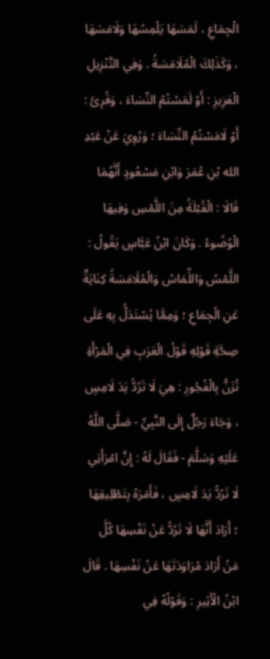الْجِمَاعِ ، لَمَسَهَا يَلْمِسُهَا وَلَامَسَهَا ، وَكَذَلِكَ الْمُلَامَسَةُ . وَفِي التَّنْزِيلِ الْعَزِيزِ : أَوْ لَمَسْتُمُ النِّسَاءَ ، وَقُرِئَ : أَوْ لَامَسْتُمُ النِّسَاءَ ؛ وَرُوِيَ عَنْ عَبْدِ الله بْنِ عُمَرَ وَابْنِ مَسْعُودٍ أَنَّهُمَا قَالَا : الْقُبْلَةُ مِنَ اللَّمْسِ وَفِيهَا الْوُضُوءُ . وَكَانَ ابْنُ عَبَّاسٍ يَقُولُ : اللَّمْسُ وَاللِّمَاسُ وَالْمُلَامَسَةُ كِنَايَةٌ عَنِ الْجِمَاعِ ؛ وَمِمَّا يُسْتَدَلُّ بِهِ عَلَى صِحَّةِ قَوْلِهِ قَوْلُ الْعَرَبِ فِي الْمَرْأَةِ تُزَنُّ بِالْفُجُورِ : هِيَ لَا تَرُدُّ يَدَ لَامِسٍ ، وَجَاءَ رَجُلٌ إِلَى النَّبِيِّ - صَلَّى اللَّهُ عَلَيْهِ وَسَلَّمَ - فَقَالَ لَهُ : إِنَّ امْرَأَتِي لَا تَرُدُّ يَدَ لَامِسٍ ، فَأَمَرَهُ بِتَطْلِيقِهَا ؛ أَرَادَ أَنَّهَا لَا تَرُدُّ عَنْ نَفْسِهَا كُلَّ مَنْ أَرَادَ مُرَاوَدَتَهَا عَنْ نَفْسِهَا . قَالَ ابْنُ الْأَثِيرِ : وَقَوْلُهُ فِي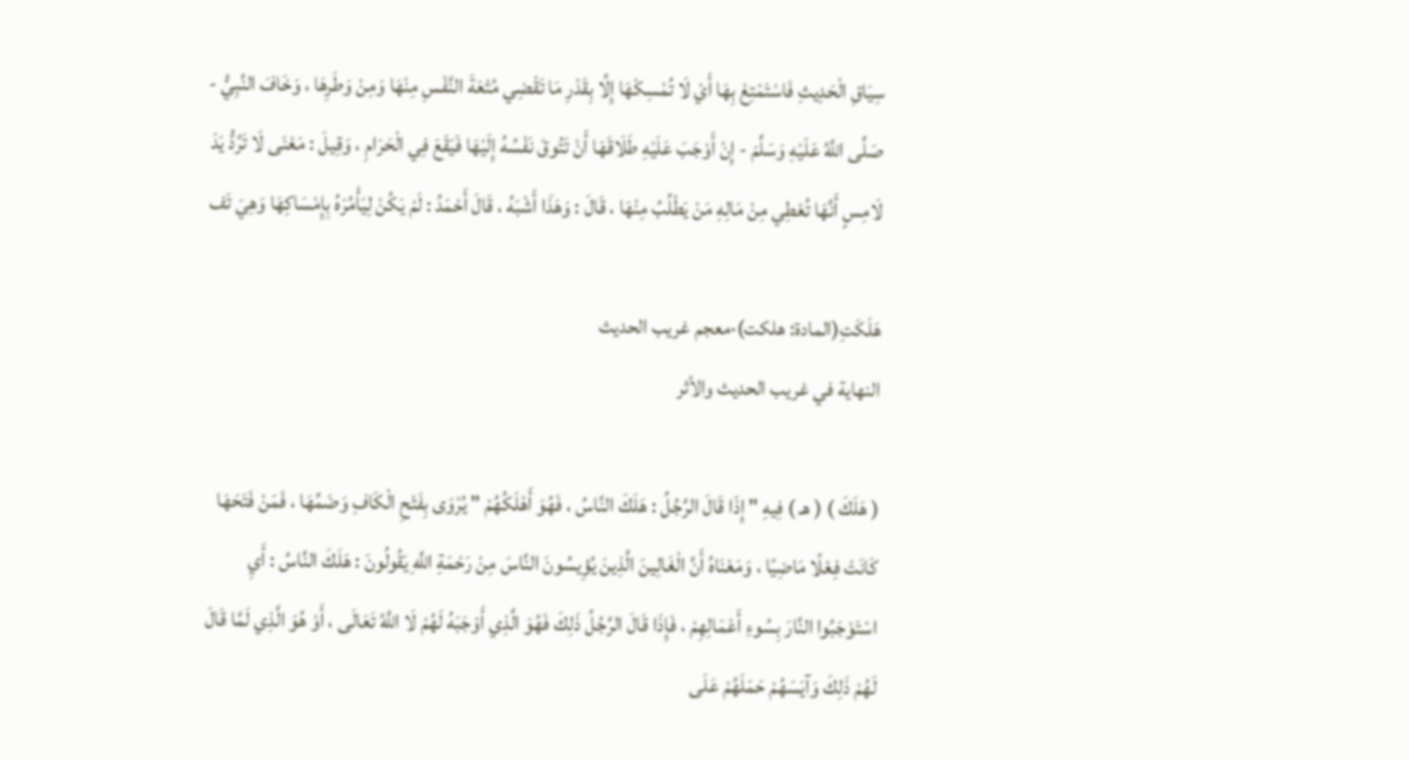سِيَاقِ الْحَدِيثِ فَاسْتَمْتِعْ بِهَا أَيْ لَا تُمْسِكْهَا إِلَّا بِقَدْرِ مَا تَقْضِي مُتْعَةَ النَّفْسِ مِنْهَا وَمِنْ وَطَرِهَا ، وَخَافَ النَّبِيُّ - صَلَّى اللَّهُ عَلَيْهِ وَسَلَّمَ - إِنْ أَوْجَبَ عَلَيْهِ طَلَاقَهَا أَنْ تَتُوقَ نَفْسُهُ إِلَيْهَا فَيَقَعَ فِي الْحَرَامِ ، وَقِيلَ : مَعْنَى لَا تَرُدُّ يَدَ لَامِسٍ أَنَّهَا تُعْطِي مِنْ مَالِهِ مَنْ يَطْلُبُ مِنْهَا ، قَالَ : وَهَذَا أَشْبَهُ ، قَالَ أَحْمَدُ : لَمْ يَكُنْ لِيَأْمُرَهُ بِإِمْسَاكِهَا وَهِيَ تَف

هَلَكَتِ(المادة: هلكت)·معجم غريب الحديث
النهاية في غريب الحديث والأثر

( هَلَكَ ) ( هـ ) فِيهِ " إِذَا قَالَ الرَّجُلُ : هَلَكَ النَّاسُ ، فَهُوَ أَهْلَكُهُمْ " يُرْوَى بِفَتْحِ الْكَافِ وَضَمِّهَا ، فَمَنْ فَتَحَهَا كَانَتْ فِعْلًا مَاضِيًا ، وَمَعْنَاهُ أَنَّ الْغَالِينَ الَّذِينَ يُؤِيسُونَ النَّاسَ مِنْ رَحْمَةِ اللَّهِ يَقُولُونَ : هَلَكَ النَّاسُ : أَيِ اسْتَوْجَبُوا النَّارَ بِسُوءِ أَعْمَالِهِمْ ، فَإِذَا قَالَ الرَّجُلُ ذَلِكَ فَهُوَ الَّذِي أَوْجَبَهُ لَهُمْ لَا اللَّهُ تَعَالَى ، أَوْ هُوَ الَّذِي لَمَّا قَالَ لَهُمْ ذَلِكَ وَآيَسَهُمْ حَمَلَهُمْ عَلَى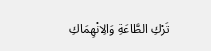تَرْكِ الطَّاعَةِ وَالِانْهِمَاكِ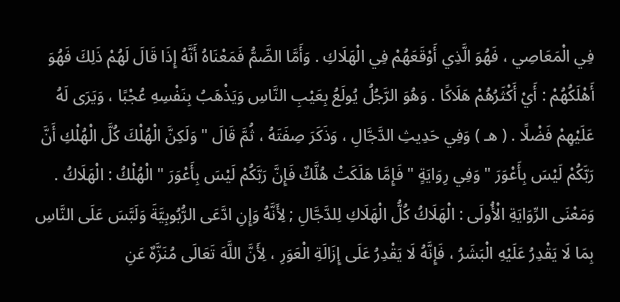فِي الْمَعَاصِي ، فَهُوَ الَّذِي أَوْقَعَهُمْ فِي الْهَلَاكِ . وَأَمَّا الضَّمُّ فَمَعْنَاهُ أَنَّهُ إِذَا قَالَ لَهُمْ ذَلِكَ فَهُوَ أَهْلَكُهُمْ : أَيْ أَكْثَرُهُمْ هَلَاكًا . وَهُوَ الرَّجُلُ يُولَعُ بِعَيْبِ النَّاسِ وَيَذْهَبُ بِنَفْسِهِ عُجْبًا ، وَيَرَى لَهُ عَلَيْهِمْ فَضْلًا . ( هـ ) وَفِي حَدِيثِ الدَّجَّالِ ، وَذَكَرَ صِفَتَهُ ، ثُمَّ قَالَ " وَلَكِنَّ الْهُلْكَ كُلَّ الْهُلْكِ أَنَّ رَبَّكُمْ لَيْسَ بِأَعْوَرَ " وَفِي رِوَايَةٍ " فَإِمَّا هَلَكَتْ هُلَّكٌ فَإِنَّ رَبَّكُمْ لَيْسَ بِأَعْوَرَ " الْهُلْكُ : الْهَلَاكُ . وَمَعْنَى الرِّوَايَةِ الْأُولَى : الْهَلَاكُ كُلُّ الْهَلَاكِ لِلدَّجَّالِ ; لِأَنَّهُ وَإِنِ ادَّعَى الرُّبُوبِيَّةَ وَلَبَّسَ عَلَى النَّاسِ بِمَا لَا يَقْدِرُ عَلَيْهِ الْبَشَرُ ، فَإِنَّهُ لَا يَقْدِرُ عَلَى إِزَالَةِ الْعَوَرِ ، لِأَنَّ اللَّهَ تَعَالَى مُنَزَّهٌ عَنِ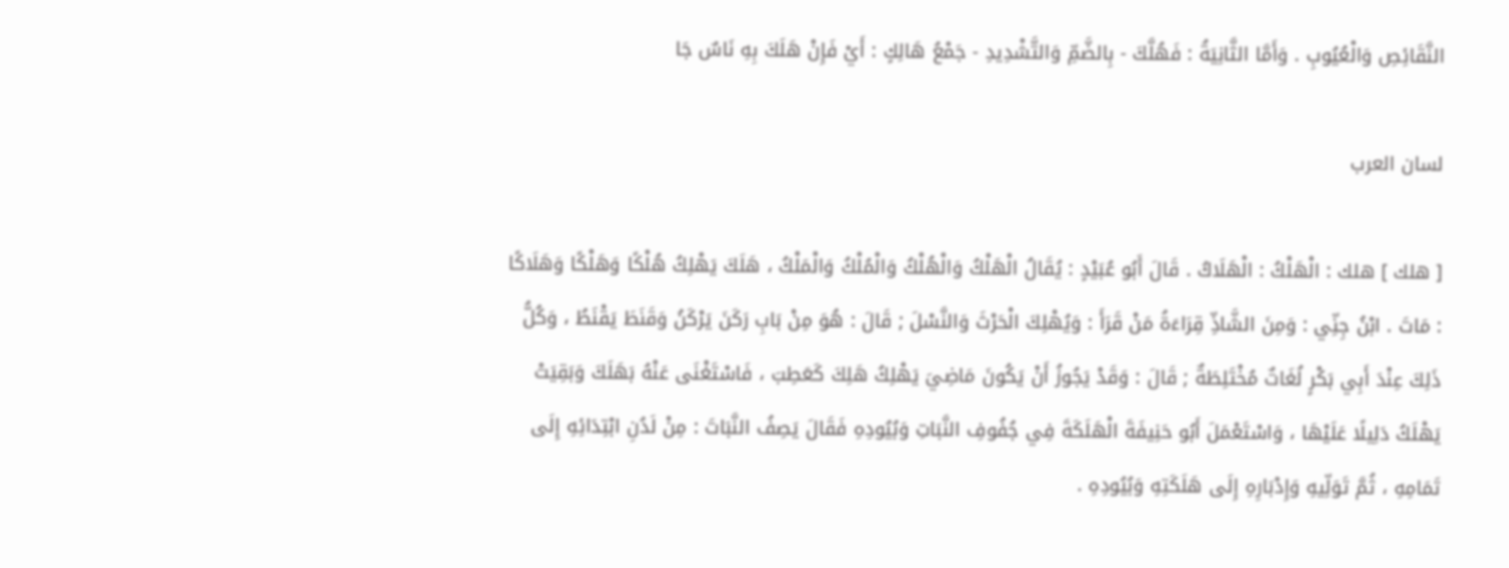النَّقَائِصِ وَالْعُيُوبِ . وَأَمَّا الثَّانِيَةُ : فَهُلَّكَ - بِالضَّمِّ وَالتَّشْدِيدِ - جَمْعُ هَالِكٍ : أَيْ فَإِنْ هَلَكَ بِهِ نَاسٌ جَا

لسان العرب

[ هلك ] هلك : الْهَلْكُ : الْهَلَاكُ . قَالَ أَبُو عُبَيْدٍ : يُقَالُ الْهَلْكُ وَالْهُلْكُ وَالْمُلْكُ وَالْمَلْكُ ، هَلَكَ يَهْلِكُ هُلْكًا وَهَلْكًا وَهَلَاكًا : مَاتَ . ابْنُ جِنِّي : وَمِنَ الشَّاذِّ قِرَاءَةُ مَنْ قَرَأَ : وَيُهْلِكَ الْحَرْثَ وَالنَّسْلَ ; قَالَ : هُوَ مِنْ بَابِ رَكَنَ يَرْكَنُ وَقَنَطَ يَقْنَطُ ، وَكُلُّ ذَلِكَ عِنْدَ أَبِي بَكْرٍ لُغَاتٌ مُخْتَلِطَةٌ ; قَالَ : وَقَدْ يَجُوزُ أَنْ يَكُونَ مَاضِيَ يَهْلِكُ هَلِكَ كَعَطِبَ ، فَاسْتَغْنَى عَنْهُ بَهَلَكَ وَبَقِيَتْ يَهْلَكُ دَلِيلًا عَلَيْهَا ، وَاسْتَعْمَلَ أَبُو حَنِيفَةَ الْهَلَكَةَ فِي جُفُوفِ النَّبَاتِ وَبُيُودِهِ فَقَالَ يَصِفُ النَّبَاتَ : مِنْ لَدُنِ ابْتِدَائِهِ إِلَى تَمَامِهِ ، ثُمَّ تَوَلِّيهِ وَإِدْبَارِهِ إِلَى هَلَكَتِهِ وَبُيُودِهِ .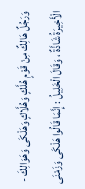وَرَجُلٌ هَالِكٌ مِنْ قَوْمٍ هُلَّكٍ وَهُلَّاكٍ وَهَلْكَى وَهَوَالِكَ - الْأَخِيرَةُ شَاذَّةٌ ، وَقَالَ الْخَلِيلُ : إِنَّمَا قَالُوا هَلْكَى وَزَمْنَى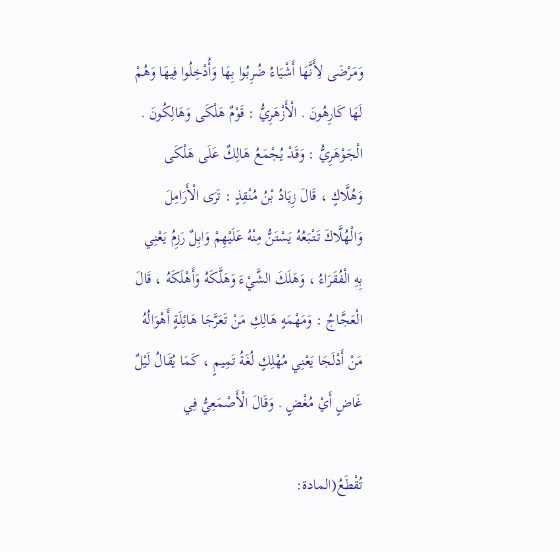وَمَرْضَى لِأَنَّهَا أَشْيَاءُ ضُرِبُوا بِهَا وَأُدْخِلُوا فِيهَا وَهُمْ لَهَا كَارِهُونَ . الْأَزْهَرِيُّ : قَوْمٌ هَلْكَى وَهَالِكُونَ . الْجَوْهَرِيُّ : وَقَدْ يُجْمَعُ هَالِكٌ عَلَى هَلْكَى وَهُلَّاكٍ ، قَالَ زِيَادُ بْنُ مُنْقِذٍ : تَرَى الْأَرَامِلَ وَالْهُلَّاكَ تَتْبَعُهُ يَسْتَنُّ مِنْهُ عَلَيْهِمْ وَابِلٌ رَزِمُ يَعْنِي بِهِ الْفُقَرَاءُ ، وَهَلَكَ الشَّيْءَ وَهَلَّكَهُ وَأَهْلَكَهُ ، قَالَ الْعَجَّاجُ : وَمَهْمَهٍ هَالِكِ مَنْ تَعَرَّجَا هَائِلَةٍ أَهْوَالُهُ مَنْ أَدْلَجَا يَعْنِي مُهْلِكٍ لُغَةُ تَمِيمٍ ، كَمَا يُقَالُ لَيْلٌ غَاضٍ أَيْ مُغْضٍ . وَقَالَ الْأَصْمَعِيُّ فِي

تُقْطَعُ(المادة: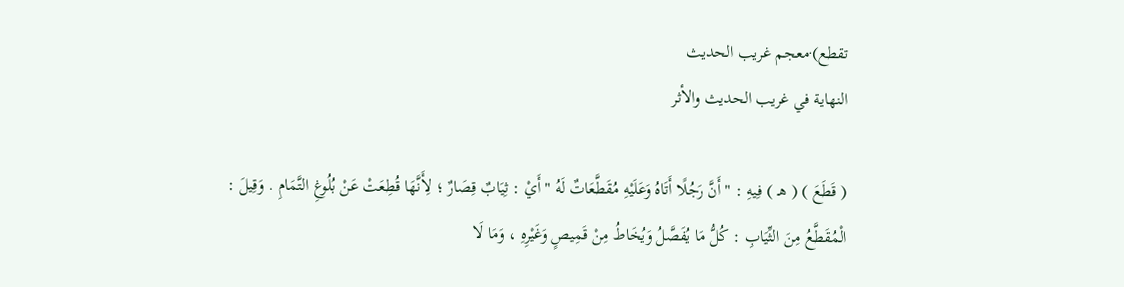تقطع)·معجم غريب الحديث
النهاية في غريب الحديث والأثر

( قَطَعَ ) ( هـ ) فِيهِ : " أَنَّ رَجُلًا أَتَاهُ وَعَلَيْهِ مُقَطَّعَاتٌ لَهُ " أَيْ : ثِيَابٌ قِصَارٌ ؛ لِأَنَّهَا قُطِعَتْ عَنْ بُلُوغِ التَّمَامِ . وَقِيلَ : الْمُقَطَّعُ مِنَ الثِّيَابِ : كُلُّ مَا يُفَصَّلُ وَيُخَاطُ مِنْ قَمِيصٍ وَغَيْرِهِ ، وَمَا لَا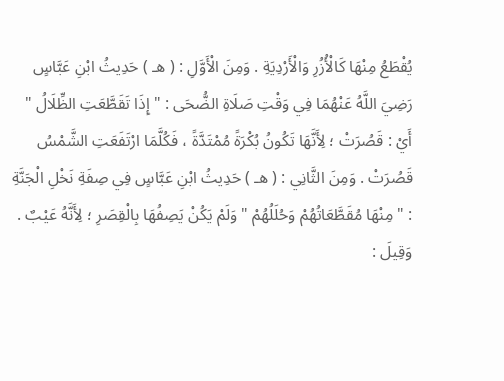يُقْطَعُ مِنْهَا كَالْأُزُرِ وَالْأَرْدِيَةِ . وَمِنَ الْأَوَّلِ : ( هـ ) حَدِيثُ ابْنِ عَبَّاسٍ رَضِيَ اللَّهُ عَنْهُمَا فِي وَقْتِ صَلَاةِ الضُّحَى : " إِذَا تَقَطَّعَتِ الظِّلَالُ " أَيْ : قَصُرَتْ ؛ لِأَنَّهَا تَكُونُ بُكْرَةً مُمْتَدَّةً ، فَكُلَّمَا ارْتَفَعَتِ الشَّمْسُ قَصُرَتْ . وَمِنَ الثَّانِي : ( هـ ) حَدِيثُ ابْنِ عَبَّاسٍ فِي صِفَةِ نَخْلِ الْجَنَّةِ : " مِنْهَا مُقَطَّعَاتُهُمْ وَحُلَلُهُمْ " وَلَمْ يَكُنْ يَصِفُهَا بِالْقِصَرِ ؛ لِأَنَّهُ عَيْبٌ . وَقِيلَ :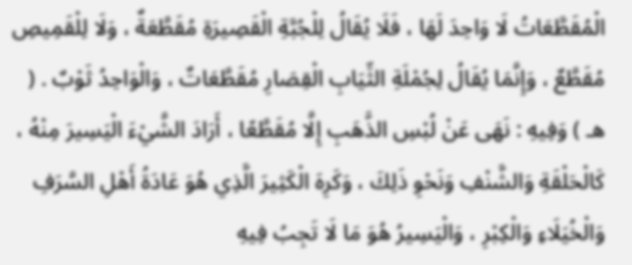الْمُقَطَّعَاتُ لَا وَاحِدَ لَهَا ، فَلَا يُقَالُ لِلْجُبَّةِ الْقَصِيرَةِ مُقَطَّعَةٌ ، وَلَا لِلْقَمِيصِ مُقَطَّعٌ ، وَإِنَّمَا يُقَالُ لِجُمْلَةِ الثِّيَابِ الْقِصَارِ مُقَطَّعَاتٌ ، وَالْوَاحِدُ ثَوْبٌ . ( هـ ) وَفِيهِ : نَهَى عَنْ لُبْسِ الذَّهَبِ إِلَّا مُقَطَّعًا ، أَرَادَ الشَّيْءَ الْيَسِيرَ مِنْهُ ، كَالْحَلْقَةِ وَالشَّنْفِ وَنَحْوِ ذَلِكَ ، وَكَرِهَ الْكَثِيرَ الَّذِي هُوَ عَادَةُ أَهْلِ السَّرَفِ وَالْخُيَلَاءِ وَالْكِبْرِ ، وَالْيَسِيرُ هُوَ مَا لَا تَجِبُ فِيهِ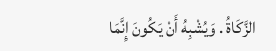الزَّكَاةُ . وَيُشْبِهُ أَنْ يَكُونَ إِنَّمَا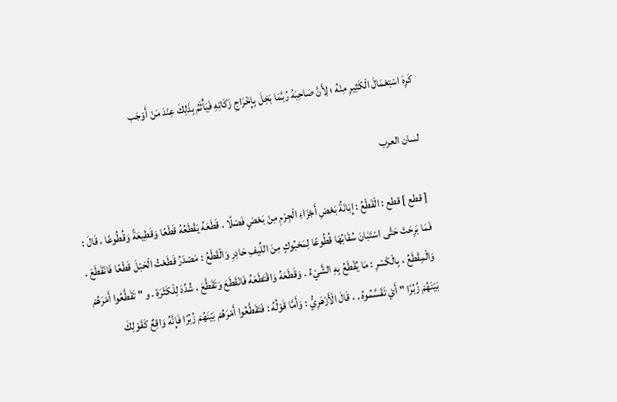كَرِهَ اسْتِعْمَالَ الْكَثِيرِ مِنْهُ ؛ لِأَنَّ صَاحِبَهُ رُبَّمَا بَخِلَ بِإِخْرَاجِ زَكَاتِهِ فَيَأْثَمُ بِذَلِكَ عِنْدَ مَنْ أَوْجَب

لسان العرب

[ قطع ] قطع : الْقَطْعُ : إِبَانَةُ بَعْضِ أَجْزَاءِ الْجِرْمِ مِنْ بَعْضٍ فَصْلًا . قَطَعَهُ يَقْطَعُهُ قَطْعًا وَقَطِيعَةً وَقُطُوعًا ، قَالَ : فَمَا بَرِحَتْ حَتَّى اسْتَبَانَ سُقَابُهَا قُطُوعًا لِمَحْبُوكٍ مِنَ اللِّيفِ حَادِرِ وَالْقَطْعُ : مَصْدَرُ قَطَعْتُ الْحَبْلَ قَطْعًا فَانْقَطَعَ . وَالْمِقْطَعُ ، بِالْكَسْرِ : مَا يُقْطَعُ بِهِ الشَّيْءُ . وَقَطَعَهُ وَاقْتَطَعَهُ فَانْقَطَعَ وَتَقَطَّعَ ، شُدِّدَ لِلْكَثْرَةِ . و " تَقَطَّعُوا أَمْرَهُمْ بَيْنَهُمْ زُبُرًا " أَيْ تَقَسَّمُوهُ . ، قَالَ الْأَزْهَرِيُّ : وَأَمَّا قَوْلُهُ : فَتَقَطَّعُوا أَمْرَهُمْ بَيْنَهُمْ زُبُرًا فَإِنَّهُ وَاقِعٌ كَقَوْلِكَ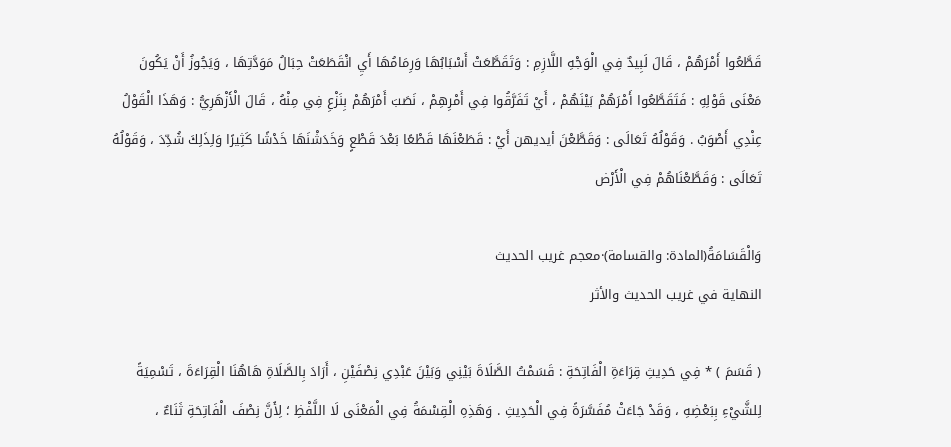قَطَّعُوا أَمْرَهُمْ ، قَالَ لَبِيدٌ فِي الْوَجْهِ اللَّازِمِ : وَتَقَطَّعَتْ أَسْبَابُهَا وَرِمَامُهَا أَيِ انْقَطَعَتْ حِبَالُ مَوَدَّتِهَا ، وَيَجُوزُ أَنْ يَكُونَ مَعْنَى قَوْلِهِ : فَتَقَطَّعُوا أَمْرَهُمْ بَيْنَهُمْ ، أَيْ تَفَرَّقُوا فِي أَمْرِهِمْ ، نَصَبَ أَمْرَهُمْ بِنَزْعِ فِي مِنْهُ ، قَالَ الْأَزْهَرِيُّ : وَهَذَا الْقَوْلُ عِنْدِي أَصْوَبُ . وَقَوْلُهُ تَعَالَى : وَقَطَّعْنَ أيديهن أَيْ : قَطَعْنَهَا قَطْعًا بَعْدَ قَطْعٍ وَخَدَشْنَهَا خَدْشًا كَثِيرًا وَلِذَلِكَ شُدِّدَ ، وَقَوْلُهُ تَعَالَى : وَقَطَّعْنَاهُمْ فِي الْأَرْض

وَالْقَسَامَةُ(المادة: والقسامة)·معجم غريب الحديث
النهاية في غريب الحديث والأثر

( قَسَمَ ) * فِي حَدِيثِ قِرَاءَةِ الْفَاتِحَةِ : قَسَمْتُ الصَّلَاةَ بَيْنِي وَبَيْنَ عَبْدِي نِصْفَيْنِ ، أَرَادَ بِالصَّلَاةِ هَاهُنَا الْقِرَاءَةَ ، تَسْمِيَةً لِلشَّيْءِ بِبَعْضِهِ ، وَقَدْ جَاءَتْ مُفَسَّرَةً فِي الْحَدِيثِ . وَهَذِهِ الْقِسْمَةُ فِي الْمَعْنَى لَا اللَّفْظِ ؛ لِأَنَّ نِصْفَ الْفَاتِحَةِ ثَنَاءٌ ،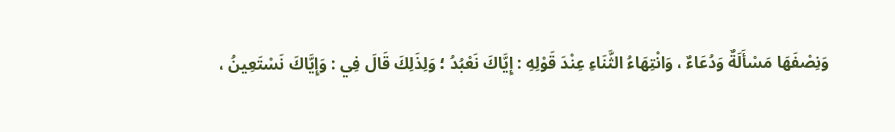وَنِصْفَهَا مَسْأَلَةٌ وَدُعَاءٌ ، وَانْتِهَاءُ الثَّنَاءِ عِنْدَ قَوْلِهِ : إِيَّاكَ نَعْبُدُ ؛ وَلِذَلِكَ قَالَ فِي : وَإِيَّاكَ نَسْتَعِينُ ،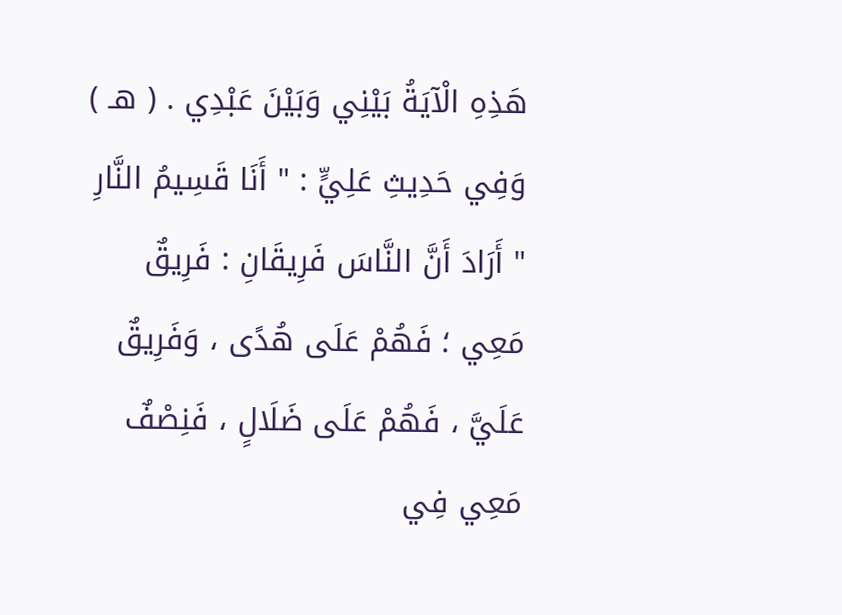هَذِهِ الْآيَةُ بَيْنِي وَبَيْنَ عَبْدِي . ( هـ ) وَفِي حَدِيثِ عَلِيٍّ : " أَنَا قَسِيمُ النَّارِ " أَرَادَ أَنَّ النَّاسَ فَرِيقَانِ : فَرِيقٌ مَعِي ؛ فَهُمْ عَلَى هُدًى ، وَفَرِيقٌ عَلَيَّ ، فَهُمْ عَلَى ضَلَالٍ ، فَنِصْفٌ مَعِي فِي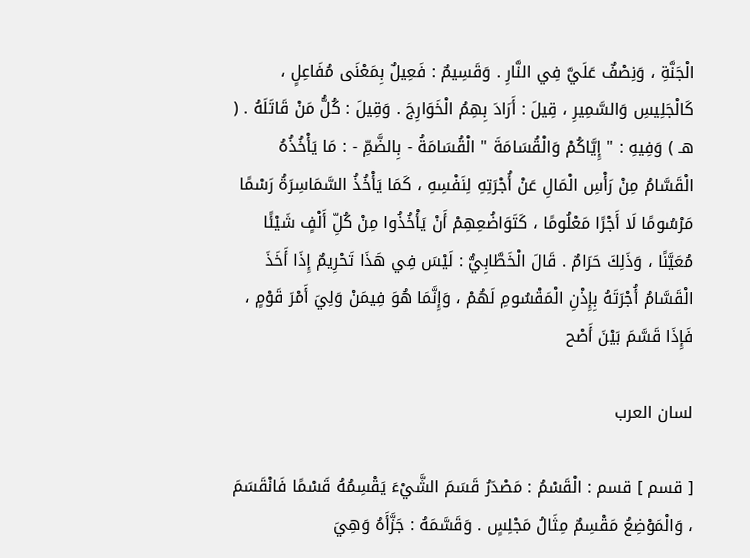الْجَنَّةِ ، وَنِصْفٌ عَلَيَّ فِي النَّارِ . وَقَسِيمٌ : فَعِيلٌ بِمَعْنَى مُفَاعِلٍ ، كَالْجَلِيسِ وَالسَّمِيرِ ، قِيلَ : أَرَادَ بِهِمُ الْخَوَارِجَ . وَقِيلَ : كُلُّ مَنْ قَاتَلَهُ . ( هـ ) وَفِيهِ : " إِيَّاكُمْ وَالْقُسَامَةَ " الْقُسَامَةُ - بِالضَّمِّ - : مَا يَأْخُذُهُ الْقَسَّامُ مِنْ رَأْسِ الْمَالِ عَنْ أُجْرَتِهِ لِنَفْسِهِ ، كَمَا يَأْخُذُ السَّمَاسِرَةُ رَسْمًا مَرْسُومًا لَا أَجْرًا مَعْلُومًا ، كَتَوَاضُعِهِمْ أَنْ يَأْخُذُوا مِنْ كُلِّ أَلْفٍ شَيْئًا مُعَيَّنًا ، وَذَلِكَ حَرَامٌ . قَالَ الْخَطَّابِيُّ : لَيْسَ فِي هَذَا تَحْرِيمٌ إِذَا أَخَذَ الْقَسَّامُ أُجْرَتَهُ بِإِذْنِ الْمَقْسُومِ لَهُمْ ، وَإِنَّمَا هُوَ فِيمَنْ وَلِيَ أَمْرَ قَوْمٍ ، فَإِذَا قَسَّمَ بَيْنَ أَصْح

لسان العرب

[ قسم ] قسم : الْقَسْمُ : مَصْدَرُ قَسَمَ الشَّيْءَ يَقْسِمُهُ قَسْمًا فَانْقَسَمَ ، وَالْمَوْضِعُ مَقْسِمٌ مِثَالُ مَجْلِسٍ . وَقَسَّمَهُ : جَزَّأَهُ وَهِيَ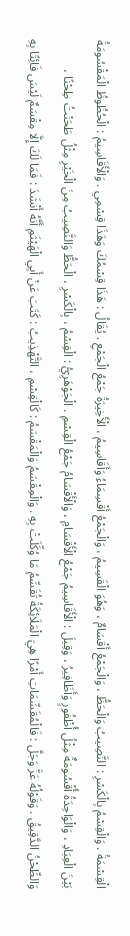الْقِسْمَةُ . وَالْقِسْمُ بِالْكَسْرِ : النَّصِيبُ وَالْحَظُّ ، وَالْجَمْعُ أَقْسَامٌ ، وَهُوَ الْقَسِيمُ ، وَالْجَمْعُ أَقْسِمَاءُ وَأَقَاسِيمُ ، الْأَخِيرَةُ جَمْعُ الْجَمْعِ . يُقَالُ : هَذَا قِسْمُكَ وَهَذَا قِسْمِي . وَالْأَقَاسِيمُ : الْحُظُوظُ الْمَقْسُومَةُ بَيْنَ الْعِبَادِ ، وَالْوَاحِدَةُ أُقْسُومَةٌ مِثْلُ أُظْفُورٍ وَأَظَافِيرُ ، وَقِيلَ : الْأَقَاسِيمُ جَمْعُ الْأَقْسَامِ ، وَالْأَقْسَامُ جَمْعُ الْقِسْمِ . الْجَوْهَرِيُّ : الْقِسْمُ ، بِالْكَسْرِ ، الْحَظُّ وَالنَّصِيبُ مِنَ الْخَيْرِ مِثْلُ طَحَنْتُ طِحْنًا ، وَالطِّحْنُ الدَّقِيقُ . وَقَوْلُهُ عَزَّ وَجَلَّ : فَالْمُقَسِّمَاتِ أَمْرًا هِيَ الْمَلَائِكَةُ تُقَسِّمُ مَا وُكِّلَتْ بِهِ . وَالْمِقْسَمُ وَالْمَقْسَمُ : كَالْقِسْمِ ، التَّهْذِيبُ : كَتَبَ عَنْ أَبِي الْهَيْثَمِ أَنَّهُ أَنْشَدَ : فَمَا لَكَ إِلَّا مِقْسَمٌ لَيْسَ فَائِتًا بِهِ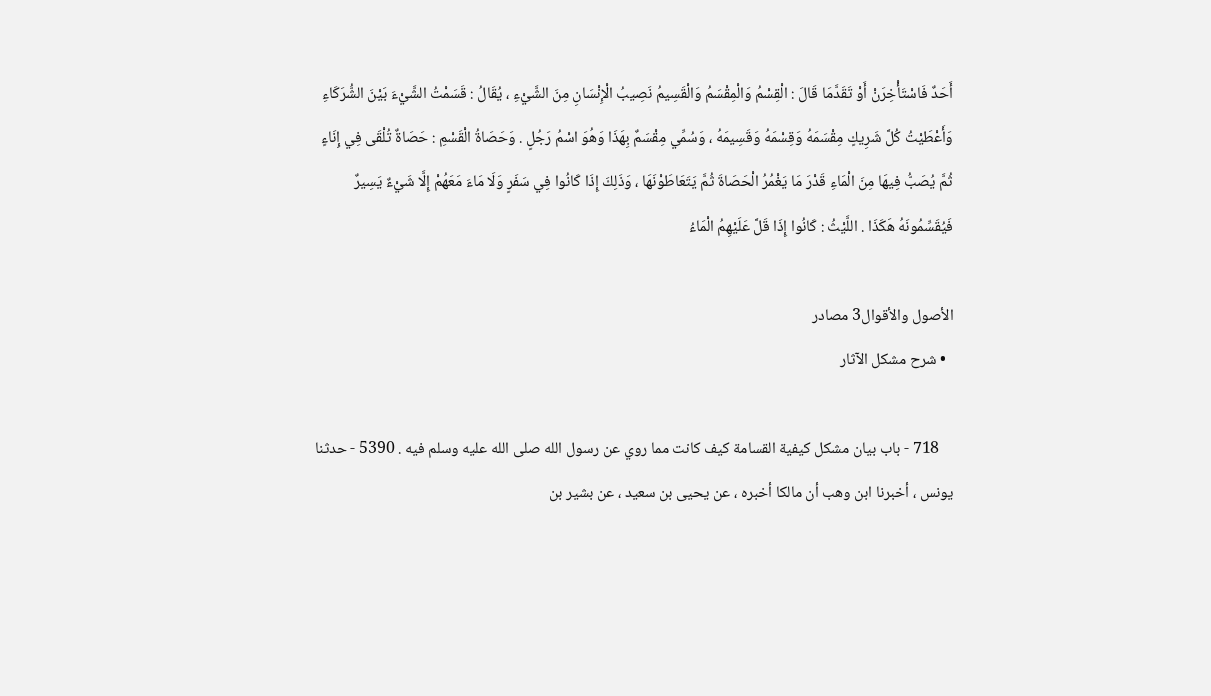أَحَدٌ فَاسْتَأْخِرَنْ أَوْ تَقَدَّمَا قَالَ : الْقِسْمُ وَالْمِقْسَمُ وَالْقَسِيمُ نَصِيبُ الْإِنْسَانِ مِنَ الشَّيْءِ ، يُقَالُ : قَسَمْتُ الشَّيْءَ بَيْنَ الشُّرَكَاءِ وَأَعْطَيْتُ كُلَّ شَرِيكٍ مِقْسَمَهُ وَقِسْمَهُ وَقَسِيمَهُ ، وَسُمِّي مِقْسَمٌ بِهَذَا وَهُوَ اسْمُ رَجُلٍ . وَحَصَاةُ الْقَسْمِ : حَصَاةٌ تُلْقَى فِي إِنَاءٍ ثُمَّ يُصَبُّ فِيهَا مِنَ الْمَاءِ قَدْرَ مَا يَغْمُرُ الْحَصَاةَ ثُمَّ يَتَعَاطَوْنَهَا ، وَذَلِكَ إِذَا كَانُوا فِي سَفَرٍ وَلَا مَاءَ مَعَهُمْ إِلَّا شَيْءٌ يَسِيرٌ فَيُقَسِّمُونَهُ هَكَذَا . اللَّيْثُ : كَانُوا إِذَا قَلَّ عَلَيْهِمُ الْمَاءُ

الأصول والأقوال3 مصادر
  • شرح مشكل الآثار

    718 - باب بيان مشكل كيفية القسامة كيف كانت مما روي عن رسول الله صلى الله عليه وسلم فيه . 5390 - حدثنا يونس ، أخبرنا ابن وهب أن مالكا أخبره ، عن يحيى بن سعيد ، عن بشير بن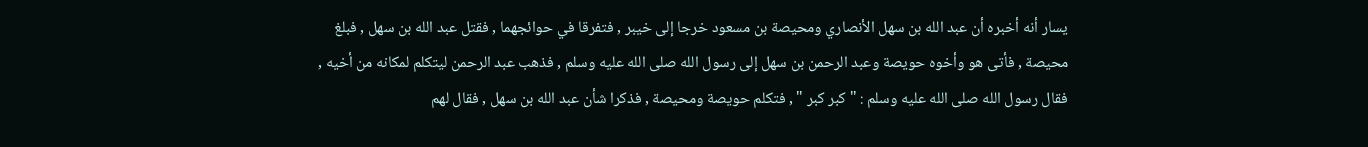يسار أنه أخبره أن عبد الله بن سهل الأنصاري ومحيصة بن مسعود خرجا إلى خيبر , فتفرقا في حوائجهما , فقتل عبد الله بن سهل , فبلغ محيصة , فأتى هو وأخوه حويصة وعبد الرحمن بن سهل إلى رسول الله صلى الله عليه وسلم , فذهب عبد الرحمن ليتكلم لمكانه من أخيه , فقال رسول الله صلى الله عليه وسلم : " كبر كبر " , فتكلم حويصة ومحيصة , فذكرا شأن عبد الله بن سهل , فقال لهم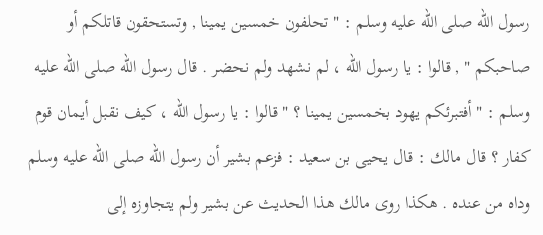رسول الله صلى الله عليه وسلم : " تحلفون خمسين يمينا , وتستحقون قاتلكم أو صاحبكم " , قالوا : يا رسول الله ، لم نشهد ولم نحضر . قال رسول الله صلى الله عليه وسلم : " أفتبرئكم يهود بخمسين يمينا ؟ " قالوا : يا رسول الله ، كيف نقبل أيمان قوم كفار ؟ قال مالك : قال يحيى بن سعيد : فزعم بشير أن رسول الله صلى الله عليه وسلم وداه من عنده . هكذا روى مالك هذا الحديث عن بشير ولم يتجاوزه إلى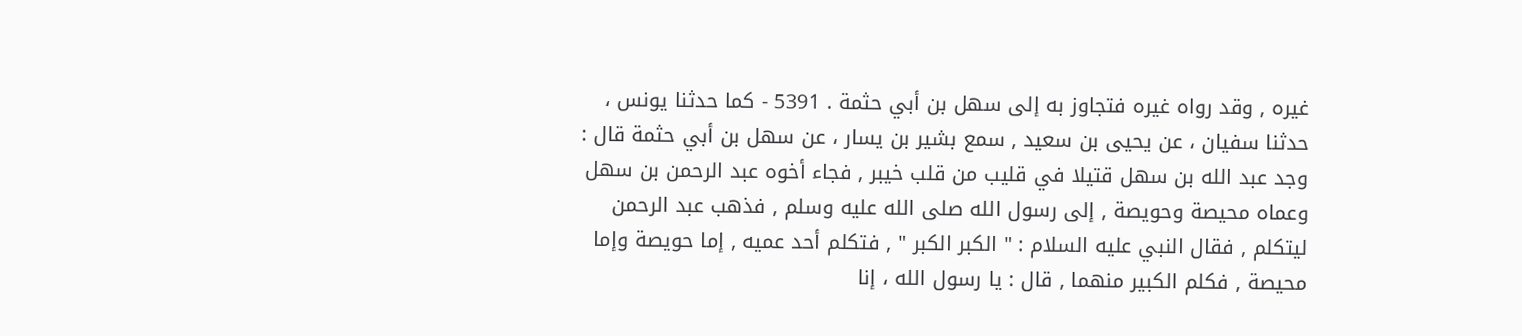غيره , وقد رواه غيره فتجاوز به إلى سهل بن أبي حثمة . 5391 - كما حدثنا يونس ، حدثنا سفيان ، عن يحيى بن سعيد , سمع بشير بن يسار ، عن سهل بن أبي حثمة قال : وجد عبد الله بن سهل قتيلا في قليب من قلب خيبر , فجاء أخوه عبد الرحمن بن سهل وعماه محيصة وحويصة , إلى رسول الله صلى الله عليه وسلم , فذهب عبد الرحمن ليتكلم , فقال النبي عليه السلام : " الكبر الكبر " , فتكلم أحد عميه , إما حويصة وإما محيصة , فكلم الكبير منهما , قال : يا رسول الله ، إنا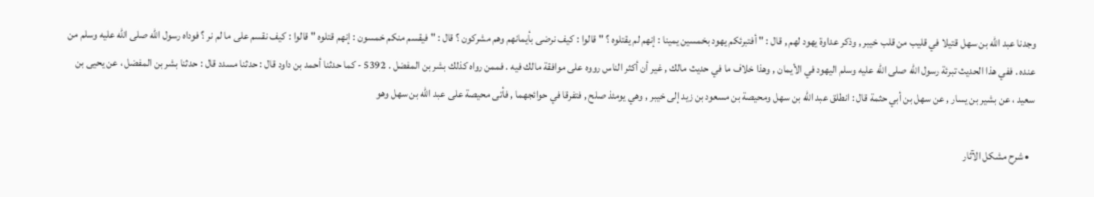وجدنا عبد الله بن سهل قتيلا في قليب من قلب خيبر , وذكر عداوة يهود لهم , قال : " أفتبرئكم يهود بخمسين يمينا : إنهم لم يقتلوه ؟ " قالوا : كيف نرضى بأيمانهم وهم مشركون ؟ قال : " فيقسم منكم خمسون : إنهم قتلوه " قالوا : كيف نقسم على ما لم نر ؟ فوداه رسول الله صلى الله عليه وسلم من عنده . ففي هذا الحديث تبرئة رسول الله صلى الله عليه وسلم اليهود في الأيمان , وهذا خلاف ما في حديث مالك , غير أن أكثر الناس رووه على موافقة مالك فيه . فممن رواه كذلك بشر بن المفضل . 5392 - كما حدثنا أحمد بن داود قال : حدثنا مسدد قال : حدثنا بشر بن المفضل ، عن يحيى بن سعيد ، عن بشير بن يسار , عن سهل بن أبي حثمة قال : انطلق عبد الله بن سهل ومحيصة بن مسعود بن زيد إلى خيبر , وهي يومئذ صلح , فتفرقا في حوائجهما , فأتى محيصة على عبد الله بن سهل وهو

  • شرح مشكل الآثار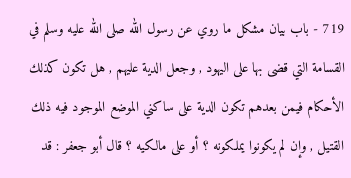719 - باب بيان مشكل ما روي عن رسول الله صلى الله عليه وسلم في القسامة التي قضى بها على اليهود , وجعل الدية عليهم , هل تكون كذلك الأحكام فيمن بعدهم تكون الدية على ساكني الموضع الموجود فيه ذلك القتيل , وإن لم يكونوا يملكونه ؟ أو على مالكيه ؟ قال أبو جعفر : قد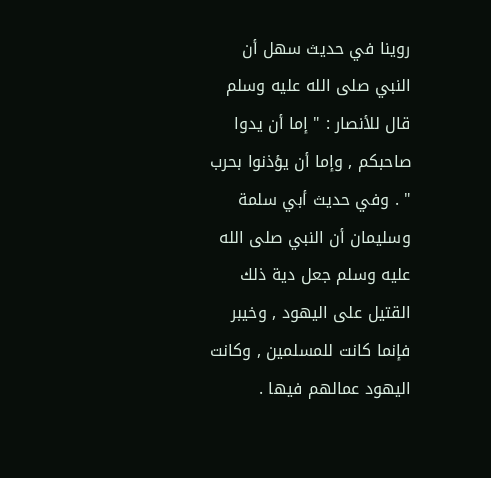روينا في حديث سهل أن النبي صلى الله عليه وسلم قال للأنصار : " إما أن يدوا صاحبكم , وإما أن يؤذنوا بحرب " . وفي حديث أبي سلمة وسليمان أن النبي صلى الله عليه وسلم جعل دية ذلك القتيل على اليهود , وخيبر فإنما كانت للمسلمين , وكانت اليهود عمالهم فيها .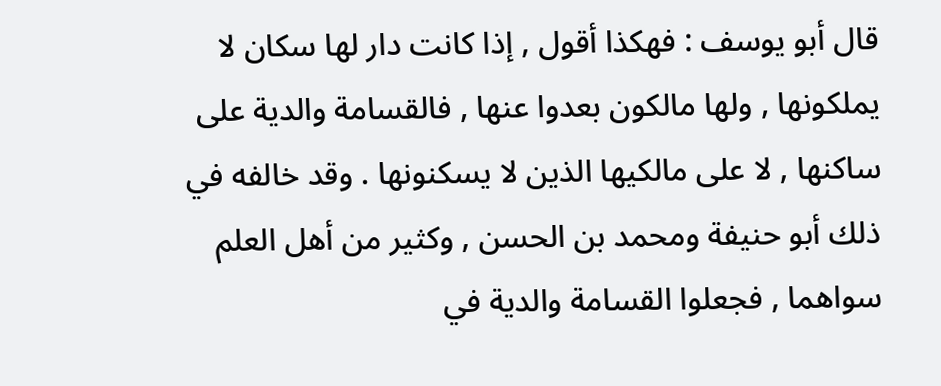قال أبو يوسف : فهكذا أقول , إذا كانت دار لها سكان لا يملكونها , ولها مالكون بعدوا عنها , فالقسامة والدية على ساكنها , لا على مالكيها الذين لا يسكنونها . وقد خالفه في ذلك أبو حنيفة ومحمد بن الحسن , وكثير من أهل العلم سواهما , فجعلوا القسامة والدية في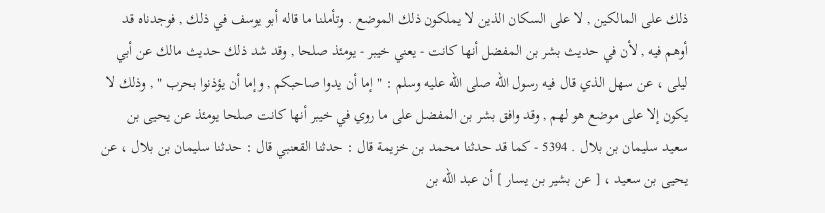ذلك على المالكين , لا على السكان الذين لا يملكون ذلك الموضع . وتأملنا ما قاله أبو يوسف في ذلك , فوجدناه قد أوهم فيه , لأن في حديث بشر بن المفضل أنها كانت - يعني خيبر - يومئذ صلحا , وقد شد ذلك حديث مالك عن أبي ليلى ، عن سهل الذي قال فيه رسول الله صلى الله عليه وسلم : " إما أن يدوا صاحبكم , وإما أن يؤذنوا بحرب " , وذلك لا يكون إلا على موضع هو لهم , وقد وافق بشر بن المفضل على ما روي في خيبر أنها كانت صلحا يومئذ عن يحيى بن سعيد سليمان بن بلال . 5394 - كما قد حدثنا محمد بن خزيمة قال : حدثنا القعنبي قال : حدثنا سليمان بن بلال ، عن يحيى بن سعيد ، [ عن بشير بن يسار ] أن عبد الله بن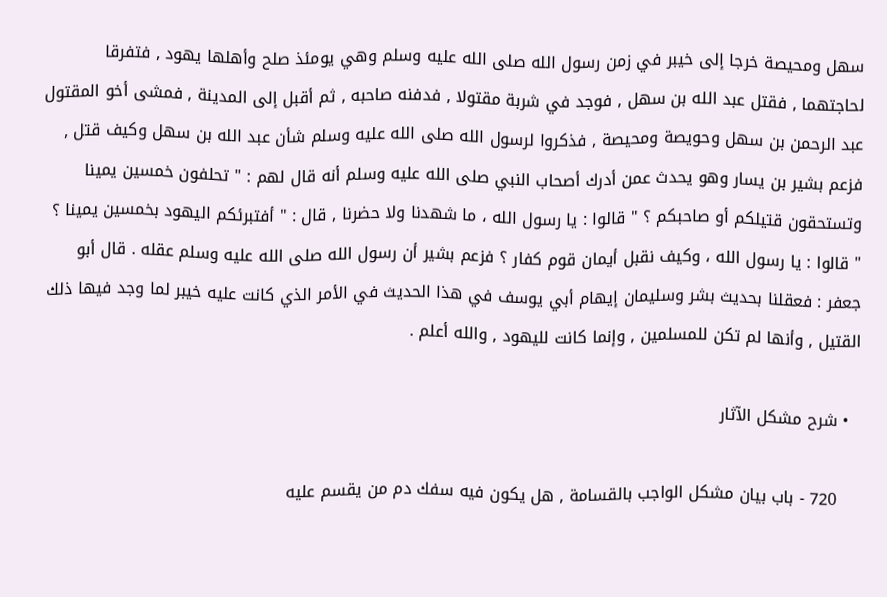سهل ومحيصة خرجا إلى خيبر في زمن رسول الله صلى الله عليه وسلم وهي يومئذ صلح وأهلها يهود , فتفرقا لحاجتهما , فقتل عبد الله بن سهل , فوجد في شربة مقتولا , فدفنه صاحبه , ثم أقبل إلى المدينة , فمشى أخو المقتول عبد الرحمن بن سهل وحويصة ومحيصة , فذكروا لرسول الله صلى الله عليه وسلم شأن عبد الله بن سهل وكيف قتل , فزعم بشير بن يسار وهو يحدث عمن أدرك أصحاب النبي صلى الله عليه وسلم أنه قال لهم : " تحلفون خمسين يمينا وتستحقون قتيلكم أو صاحبكم ؟ " قالوا : يا رسول الله ، ما شهدنا ولا حضرنا , قال : " أفتبرئكم اليهود بخمسين يمينا ؟ " قالوا : يا رسول الله ، وكيف نقبل أيمان قوم كفار ؟ فزعم بشير أن رسول الله صلى الله عليه وسلم عقله . قال أبو جعفر : فعقلنا بحديث بشر وسليمان إيهام أبي يوسف في هذا الحديث في الأمر الذي كانت عليه خيبر لما وجد فيها ذلك القتيل , وأنها لم تكن للمسلمين , وإنما كانت لليهود , والله أعلم .

  • شرح مشكل الآثار

    720 - باب بيان مشكل الواجب بالقسامة , هل يكون فيه سفك دم من يقسم عليه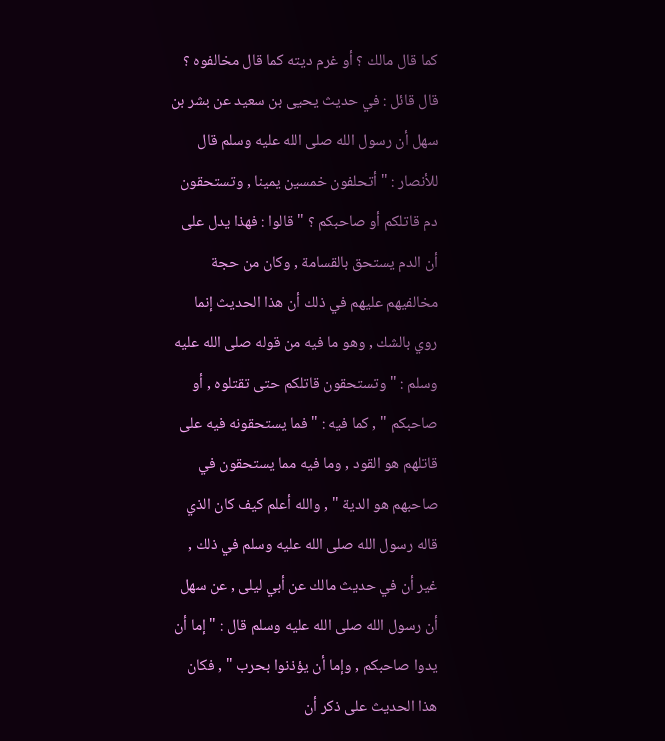كما قال مالك ؟ أو غرم ديته كما قال مخالفوه ؟ قال قائل : في حديث يحيى بن سعيد عن بشر بن سهل أن رسول الله صلى الله عليه وسلم قال للأنصار : " أتحلفون خمسين يمينا , وتستحقون دم قاتلكم أو صاحبكم ؟ " قالوا : فهذا يدل على أن الدم يستحق بالقسامة , وكان من حجة مخالفيهم عليهم في ذلك أن هذا الحديث إنما روي بالشك , وهو ما فيه من قوله صلى الله عليه وسلم : " وتستحقون قاتلكم حتى تقتلوه , أو صاحبكم " , كما فيه : " فما يستحقونه فيه على قاتلهم هو القود , وما فيه مما يستحقون في صاحبهم هو الدية " , والله أعلم كيف كان الذي قاله رسول الله صلى الله عليه وسلم في ذلك , غير أن في حديث مالك عن أبي ليلى , عن سهل أن رسول الله صلى الله عليه وسلم قال : " إما أن يدوا صاحبكم , وإما أن يؤذنوا بحرب " , فكان هذا الحديث على ذكر أن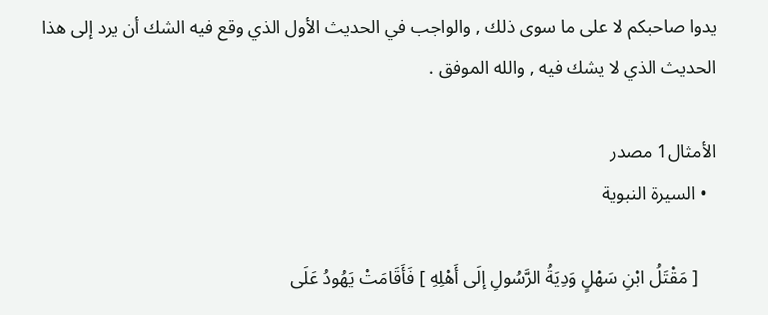يدوا صاحبكم لا على ما سوى ذلك , والواجب في الحديث الأول الذي وقع فيه الشك أن يرد إلى هذا الحديث الذي لا يشك فيه , والله الموفق .

الأمثال1 مصدر
  • السيرة النبوية

    [ مَقْتَلُ ابْنِ سَهْلٍ وَدِيَةُ الرَّسُولِ إلَى أَهْلِهِ ] فَأَقَامَتْ يَهُودُ عَلَى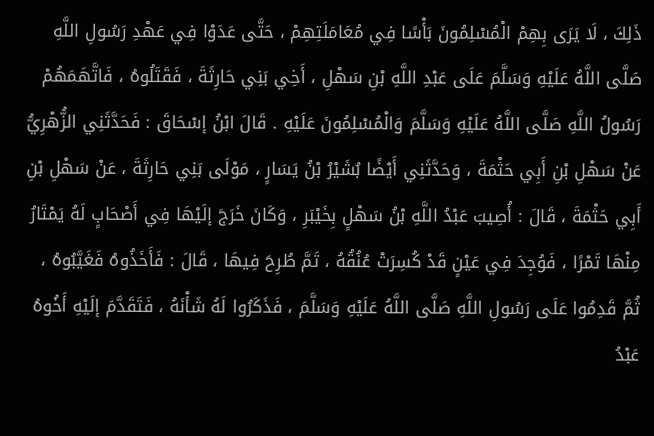ذَلِكَ ، لَا يَرَى بِهِمْ الْمُسْلِمُونَ بَأْسًا فِي مُعَامَلَتِهِمْ ، حَتَّى عَدَوْا فِي عَهْدِ رَسُولِ اللَّهِ صَلَّى اللَّهُ عَلَيْهِ وَسَلَّمَ عَلَى عَبْدِ اللَّهِ بْنِ سَهْلِ ، أَخِي بَنِي حَارِثَةَ ، فَقَتَلُوهُ ، فَاتَّهَمَهُمْ رَسُولُ اللَّهِ صَلَّى اللَّهُ عَلَيْهِ وَسَلَّمَ وَالْمُسْلِمُونَ عَلَيْهِ . قَالَ ابْنُ إسْحَاقَ : فَحَدَّثَنِي الزُّهْرِيُّ عَنْ سَهْلِ بْنِ أَبِي حَثْمَةَ ، وَحَدَّثَنِي أَيْضًا بُشَيْرُ بْنُ يَسَارٍ ، مَوْلَى بَنِي حَارِثَةَ ، عَنْ سَهْلِ بْنِ أَبِي حَثْمَةَ ، قَالَ : أُصِيبَ عَبْدُ اللَّهِ بْنُ سَهْلٍ بِخَيْبَرِ ، وَكَانَ خَرَجَ إلَيْهَا فِي أَصْحَابٍ لَهُ يَمْتَارُ مِنْهَا تَمْرًا ، فَوُجِدَ فِي عَيْنٍ قَدْ كُسِرَتْ عُنُقُهُ ، تَمَّ طُرِحَ فِيهَا ، قَالَ : فَأَخَذُوهُ فَغَيَّبُوهُ ، ثُمَّ قَدِمُوا عَلَى رَسُولِ اللَّهِ صَلَّى اللَّهُ عَلَيْهِ وَسَلَّمَ ، فَذَكَرُوا لَهُ شَأْنَهُ ، فَتَقَدَّمَ إلَيْهِ أَخُوهُ عَبْدُ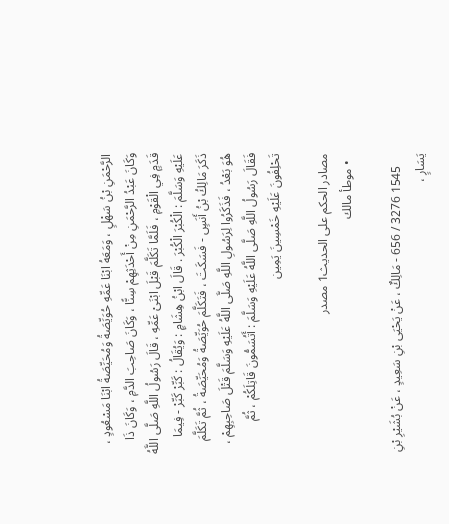الرَّحْمَنِ بْنُ سَهْلٍ ، وَمَعَهُ ابْنَا عَمِّهِ حُوَيِّصَةُ وَمُحَيِّصَةُ ابْنَا مَسْعُودٍ ، وَكَانَ عَبْدُ الرَّحْمَنِ مِنْ أَحْدَثِهِمْ سِنًّا ، وَكَانَ صَاحِبَ الدَّمِ ، وَكَانَ ذَا قَدَمٍ فِي الْقَوْمِ ، فَلَمَّا تَكَلَّمَ قَبْلَ ابْنَىْ عَمِّهِ ، قَالَ رَسُولُ اللَّهِ صَلَّى اللَّهُ عَلَيْهِ وَسَلَّمَ : الْكُبْرَ الْكُبْرَ . قَالَ ابْنُ هِشَامٍ : وَيُقَالُ : كَبِّرْ كَبِّرْ - فِيمَا ذَكَرَ مَالِكُ بْنُ أَنَسٍ - فَسَكَتَ ، فَتَكَلَّمَ حُوَيِّصَةُ وَمُحَيِّصَةُ ، ثُمَّ تَكَلَّمَ هُوَ بَعْدُ ، فَذَكَرُوا لِرَسُولِ اللَّهِ صَلَّى اللَّهُ عَلَيْهِ وَسَلَّمَ قَتْلَ صَاحِبِهِمْ ، فَقَالَ رَسُولُ اللَّهِ صَلَّى اللَّهُ عَلَيْهِ وَسَلَّمَ : أَتُسَمُّونَ قَاتِلَكُمْ ، ثُمَّ تَحْلِفُونَ عَلَيْهِ خَمْسِينَ يَمِين

مصادر الحكم على الحديث1 مصدر
  • موطأ مالك

    1545 3276 / 656 - مَالِكٌ ، عَنْ يَحْيَى بْنِ سَعِيدٍ ، عَنْ بُشَيْرِ بْنِ يَسَارٍ ،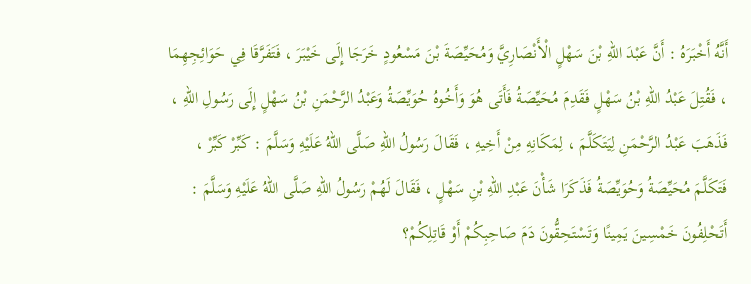أَنَّهُ أَخْبَرَهُ : أَنَّ عَبْدَ اللهِ بْنَ سَهْلٍ الْأَنْصَارِيَّ وَمُحَيِّصَةَ بْنَ مَسْعُودٍ خَرَجَا إِلَى خَيْبَرَ ، فَتَفَرَّقَا فِي حَوَائِجِهِمَا ، فَقُتِلَ عَبْدُ اللهِ بْنُ سَهْلٍ فَقَدِمَ مُحَيِّصَةُ فَأَتَى هُوَ وَأَخُوهُ حُوَيِّصَةُ وَعَبْدُ الرَّحْمَنِ بْنُ سَهْلٍ إِلَى رَسُولِ اللهِ ، فَذَهَبَ عَبْدُ الرَّحْمَنِ لِيَتَكَلَّمَ ، لِمَكَانِهِ مِنْ أَخِيهِ ، فَقَالَ رَسُولُ اللهِ صَلَّى اللهُ عَلَيْهِ وَسَلَّمَ : كَبِّرْ كَبِّرْ ، فَتَكَلَّمَ مُحَيِّصَةُ وَحُوَيِّصَةُ فَذَكَرَا شَأْنَ عَبْدِ اللهِ بْنِ سَهْلٍ ، فَقَالَ لَهُمْ رَسُولُ اللهِ صَلَّى اللهُ عَلَيْهِ وَسَلَّمَ : أَتَحْلِفُونَ خَمْسِينَ يَمِينًا وَتَسْتَحِقُّونَ دَمَ صَاحِبِكُمْ أَوْ قَاتِلِكُمْ؟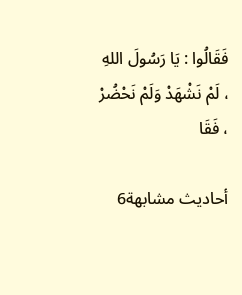فَقَالُوا : يَا رَسُولَ اللهِ ، لَمْ نَشْهَدْ وَلَمْ نَحْضُرْ ، فَقَا

أحاديث مشابهة6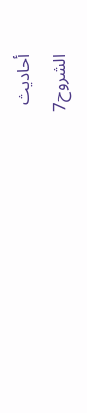أحاديث
الشروح7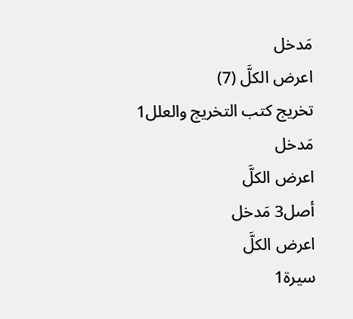مَدخل
اعرض الكلَّ (7)
تخريج كتب التخريج والعلل1 مَدخل
اعرض الكلَّ
أصل3 مَدخل
اعرض الكلَّ
سيرة1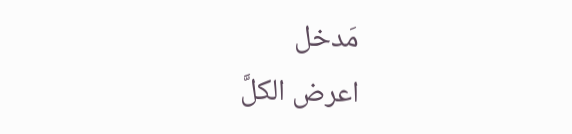مَدخل
اعرض الكلَّ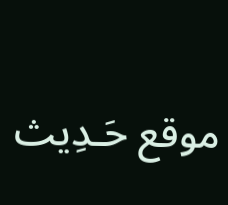موقع حَـدِيث